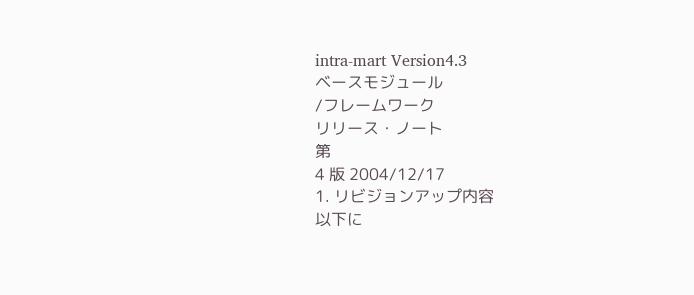intra-mart Version4.3
ベースモジュール
/フレームワーク
リリース・ノート
第
4 版 2004/12/17
1. リビジョンアップ内容
以下に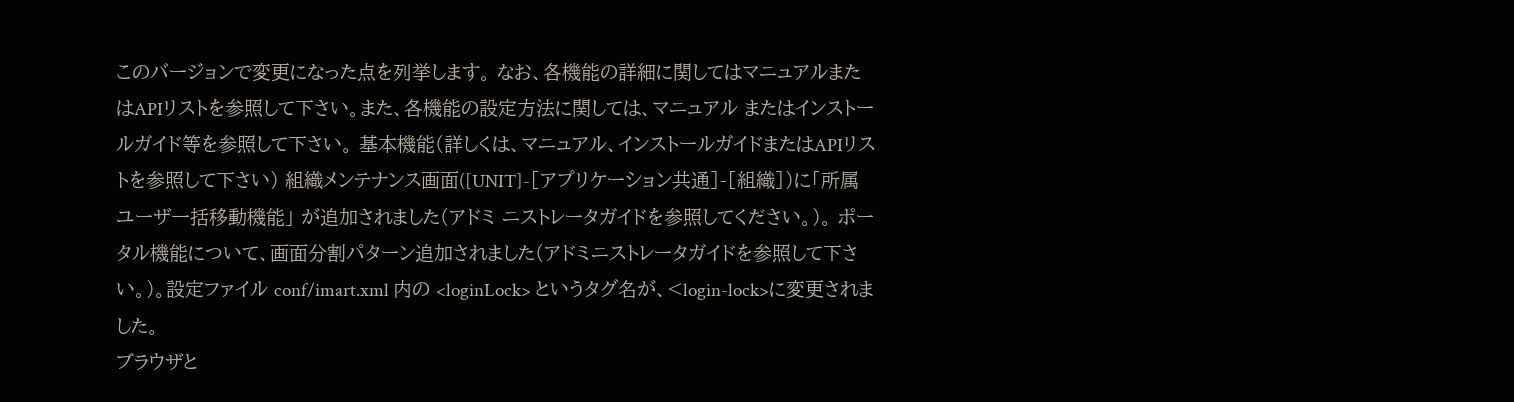このバージョンで変更になった点を列挙します。 なお、各機能の詳細に関してはマニュアルまたはAPIリストを参照して下さい。また、各機能の設定方法に関しては、マニュアル またはインストールガイド等を参照して下さい。 基本機能(詳しくは、マニュアル、インストールガイドまたはAPIリストを参照して下さい) 組織メンテナンス画面([UNIT]-[アプリケーション共通]-[組織])に「所属ユーザ一括移動機能」 が追加されました(アドミ ニストレータガイドを参照してください。)。 ポータル機能について、画面分割パターン追加されました(アドミニストレータガイドを参照して下さい。)。設定ファイル conf/imart.xml 内の <loginLock> というタグ名が、<login-lock>に変更されました。
ブラウザと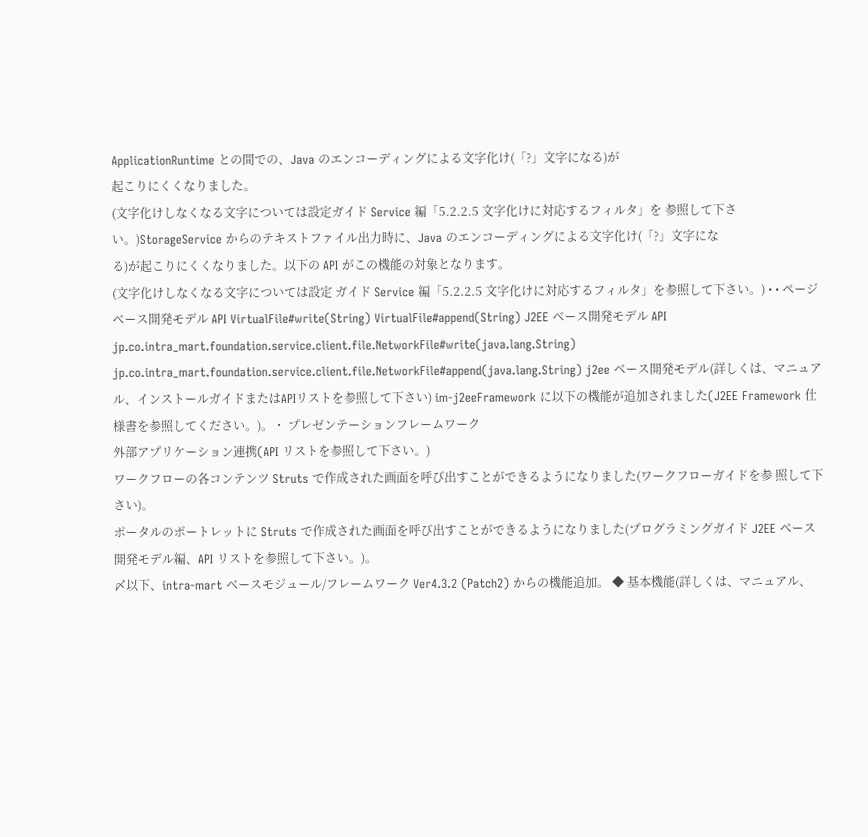ApplicationRuntime との間での、Java のエンコーディングによる文字化け(「?」文字になる)が
起こりにくくなりました。
(文字化けしなくなる文字については設定ガイド Service 編「5.2.2.5 文字化けに対応するフィルタ」を 参照して下さい。)StorageService からのテキストファイル出力時に、Java のエンコーディングによる文字化け(「?」文字にな
る)が起こりにくくなりました。以下の API がこの機能の対象となります。
(文字化けしなくなる文字については設定 ガイド Service 編「5.2.2.5 文字化けに対応するフィルタ」を参照して下さい。) • • ページベース開発モデル API VirtualFile#write(String) VirtualFile#append(String) J2EE ベース開発モデル API jp.co.intra_mart.foundation.service.client.file.NetworkFile#write(java.lang.String) jp.co.intra_mart.foundation.service.client.file.NetworkFile#append(java.lang.String) j2ee ベース開発モデル(詳しくは、マニュアル、インストールガイドまたはAPIリストを参照して下さい) im-j2eeFramework に以下の機能が追加されました(J2EE Framework 仕様書を参照してください。)。・ プレゼンテーションフレームワーク
外部アプリケーション連携(API リストを参照して下さい。)
ワークフローの各コンテンツ Struts で作成された画面を呼び出すことができるようになりました(ワークフローガイドを参 照して下さい)。
ポータルのポートレットに Struts で作成された画面を呼び出すことができるようになりました(プログラミングガイド J2EE ベース開発モデル編、API リストを参照して下さい。)。
〆以下、intra-mart ベースモジュール/フレームワーク Ver4.3.2 (Patch2) からの機能追加。 ◆ 基本機能(詳しくは、マニュアル、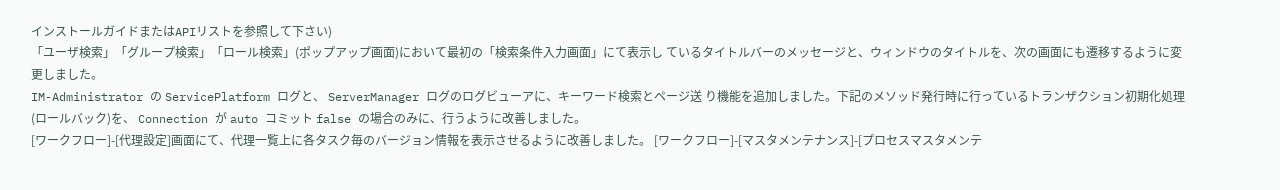インストールガイドまたはAPIリストを参照して下さい)
「ユーザ検索」「グループ検索」「ロール検索」(ポップアップ画面)において最初の「検索条件入力画面」にて表示し ているタイトルバーのメッセージと、ウィンドウのタイトルを、次の画面にも遷移するように変更しました。
IM-Administrator の ServicePlatform ログと、 ServerManager ログのログビューアに、キーワード検索とページ送 り機能を追加しました。下記のメソッド発行時に行っているトランザクション初期化処理(ロールバック)を、 Connection が auto コミット false の場合のみに、行うように改善しました。
[ワークフロー]-[代理設定]画面にて、代理一覧上に各タスク毎のバージョン情報を表示させるように改善しました。 [ワークフロー]-[マスタメンテナンス]-[プロセスマスタメンテ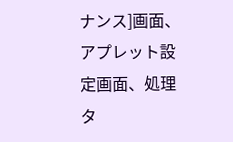ナンス]画面、アプレット設定画面、処理タ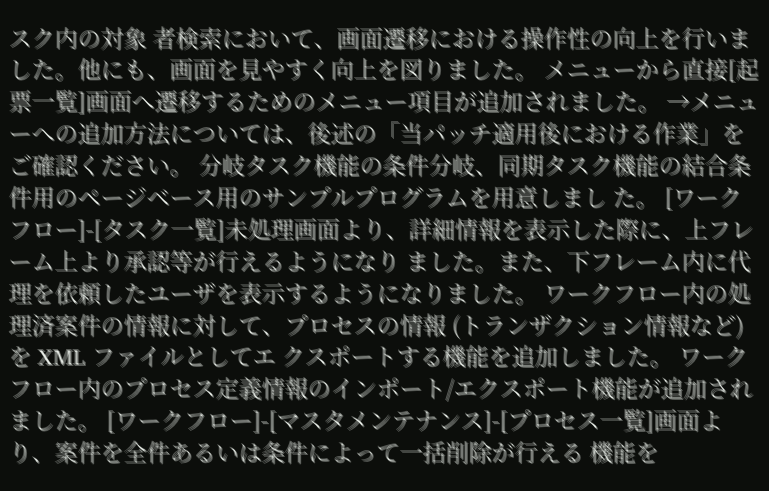スク内の対象 者検索において、画面遷移における操作性の向上を行いました。他にも、画面を見やすく向上を図りました。 メニューから直接[起票一覧]画面へ遷移するためのメニュー項目が追加されました。 →メニューへの追加方法については、後述の「当パッチ適用後における作業」をご確認ください。 分岐タスク機能の条件分岐、同期タスク機能の結合条件用のページベース用のサンプルプログラムを用意しまし た。 [ワークフロー]-[タスク一覧]未処理画面より、詳細情報を表示した際に、上フレーム上より承認等が行えるようになり ました。また、下フレーム内に代理を依頼したユーザを表示するようになりました。 ワークフロー内の処理済案件の情報に対して、プロセスの情報 (トランザクション情報など)を XML ファイルとしてエ クスポートする機能を追加しました。 ワークフロー内のプロセス定義情報のインポート/エクスポート機能が追加されました。 [ワークフロー]-[マスタメンテナンス]-[プロセス一覧]画面より、案件を全件あるいは条件によって一括削除が行える 機能を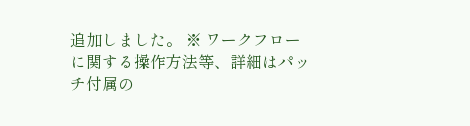追加しました。 ※ ワークフローに関する操作方法等、詳細はパッチ付属の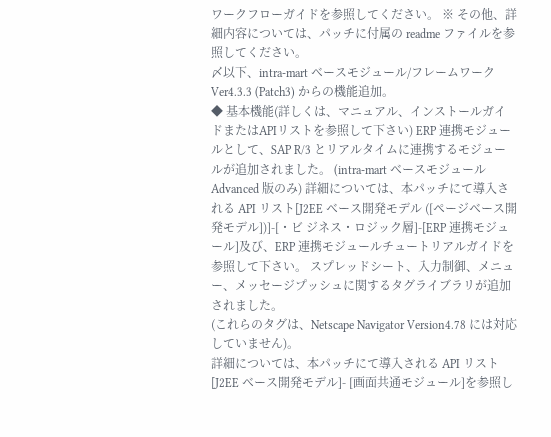ワークフローガイドを参照してください。 ※ その他、詳細内容については、パッチに付属の readme ファイルを参照してください。
〆以下、intra-mart ベースモジュール/フレームワーク Ver4.3.3 (Patch3) からの機能追加。
◆ 基本機能(詳しくは、マニュアル、インストールガイドまたはAPIリストを参照して下さい) ERP 連携モジュールとして、SAP R/3 とリアルタイムに連携するモジュールが追加されました。 (intra-mart ベースモジュール Advanced 版のみ) 詳細については、本パッチにて導入される API リスト[J2EE ベース開発モデル ([ページベース開発モデル])]-[・ビ ジネス・ロジック層]-[ERP 連携モジュール]及び、ERP 連携モジュールチュートリアルガイドを参照して下さい。 スプレッドシート、入力制御、メニュー、メッセージプッシュに関するタグライブラリが追加されました。
(これらのタグは、Netscape Navigator Version4.78 には対応していません)。
詳細については、本パッチにて導入される API リスト[J2EE ベース開発モデル]- [画面共通モジュール]を参照し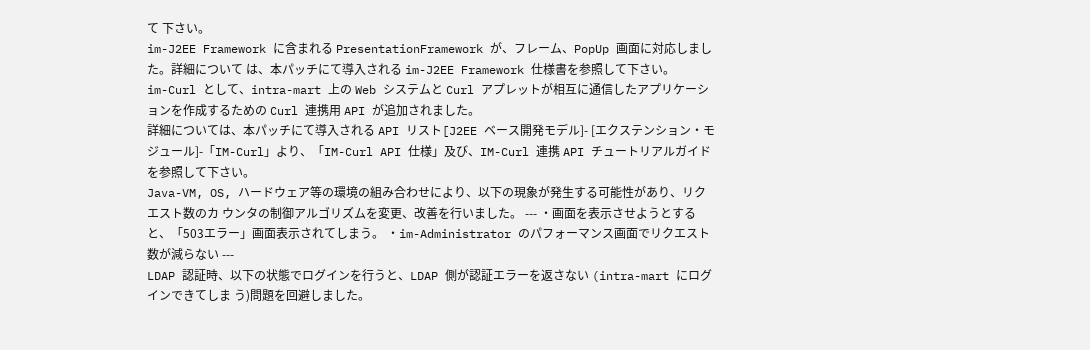て 下さい。
im-J2EE Framework に含まれる PresentationFramework が、フレーム、PopUp 画面に対応しました。詳細について は、本パッチにて導入される im-J2EE Framework 仕様書を参照して下さい。
im-Curl として、intra-mart 上の Web システムと Curl アプレットが相互に通信したアプリケーションを作成するための Curl 連携用 API が追加されました。
詳細については、本パッチにて導入される API リスト[J2EE ベース開発モデル]- [エクステンション・モジュール]-「IM-Curl」より、「IM-Curl API 仕様」及び、IM-Curl 連携 API チュートリアルガイドを参照して下さい。
Java-VM, OS, ハードウェア等の環境の組み合わせにより、以下の現象が発生する可能性があり、リクエスト数のカ ウンタの制御アルゴリズムを変更、改善を行いました。 --- ・画面を表示させようとすると、「503エラー」画面表示されてしまう。 ・im-Administrator のパフォーマンス画面でリクエスト数が減らない ---
LDAP 認証時、以下の状態でログインを行うと、LDAP 側が認証エラーを返さない (intra-mart にログインできてしま う)問題を回避しました。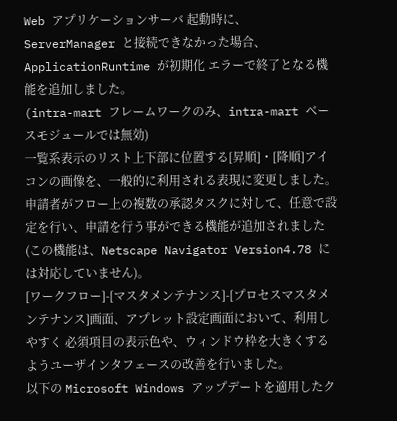Web アプリケーションサーバ 起動時に、ServerManager と接続できなかった場合、ApplicationRuntime が初期化 エラーで終了となる機能を追加しました。
(intra-mart フレームワークのみ、intra-mart ベースモジュールでは無効)
一覧系表示のリスト上下部に位置する[昇順]・[降順]アイコンの画像を、一般的に利用される表現に変更しました。 申請者がフロー上の複数の承認タスクに対して、任意で設定を行い、申請を行う事ができる機能が追加されました
(この機能は、Netscape Navigator Version4.78 には対応していません)。
[ワークフロー]-[マスタメンテナンス]-[プロセスマスタメンテナンス]画面、アプレット設定画面において、利用しやすく 必須項目の表示色や、ウィンドウ枠を大きくするようユーザインタフェースの改善を行いました。
以下の Microsoft Windows アップデートを適用したク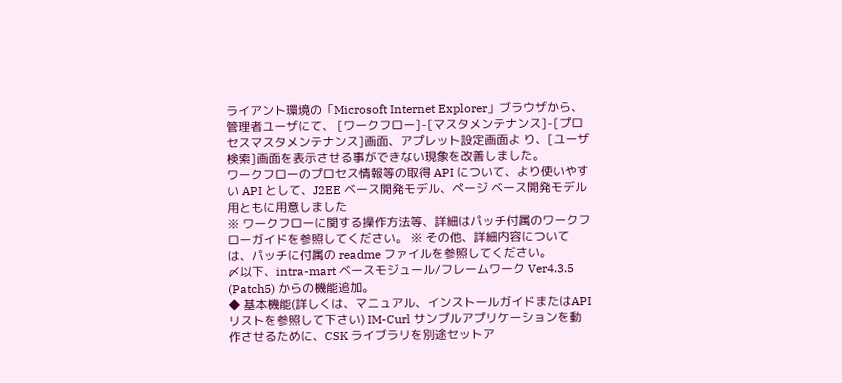ライアント環境の「Microsoft Internet Explorer」ブラウザから、 管理者ユーザにて、 [ワークフロー]-[マスタメンテナンス]-[プロセスマスタメンテナンス]画面、アプレット設定画面よ り、[ユーザ検索]画面を表示させる事ができない現象を改善しました。
ワークフローのプロセス情報等の取得 API について、より使いやすい API として、J2EE ベース開発モデル、ページ ベース開発モデル用ともに用意しました
※ ワークフローに関する操作方法等、詳細はパッチ付属のワークフローガイドを参照してください。 ※ その他、詳細内容については、パッチに付属の readme ファイルを参照してください。
〆以下、intra-mart ベースモジュール/フレームワーク Ver4.3.5 (Patch5) からの機能追加。
◆ 基本機能(詳しくは、マニュアル、インストールガイドまたはAPIリストを参照して下さい) IM-Curl サンプルアプリケーションを動作させるために、CSK ライブラリを別途セットア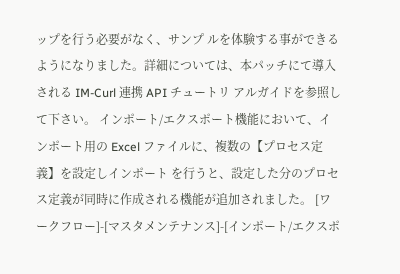ップを行う必要がなく、サンプ ルを体験する事ができるようになりました。詳細については、本パッチにて導入される IM-Curl 連携 API チュートリ アルガイドを参照して下さい。 インポート/エクスポート機能において、インポート用の Excel ファイルに、複数の【プロセス定義】を設定しインポート を行うと、設定した分のプロセス定義が同時に作成される機能が追加されました。 [ワークフロー]-[マスタメンテナンス]-[インポート/エクスポ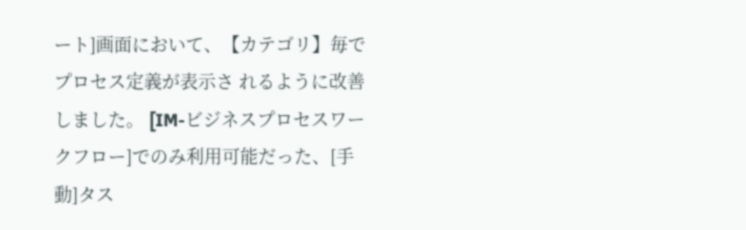ート]画面において、【カテゴリ】毎でプロセス定義が表示さ れるように改善しました。 [IM-ビジネスプロセスワークフロー]でのみ利用可能だった、[手動]タス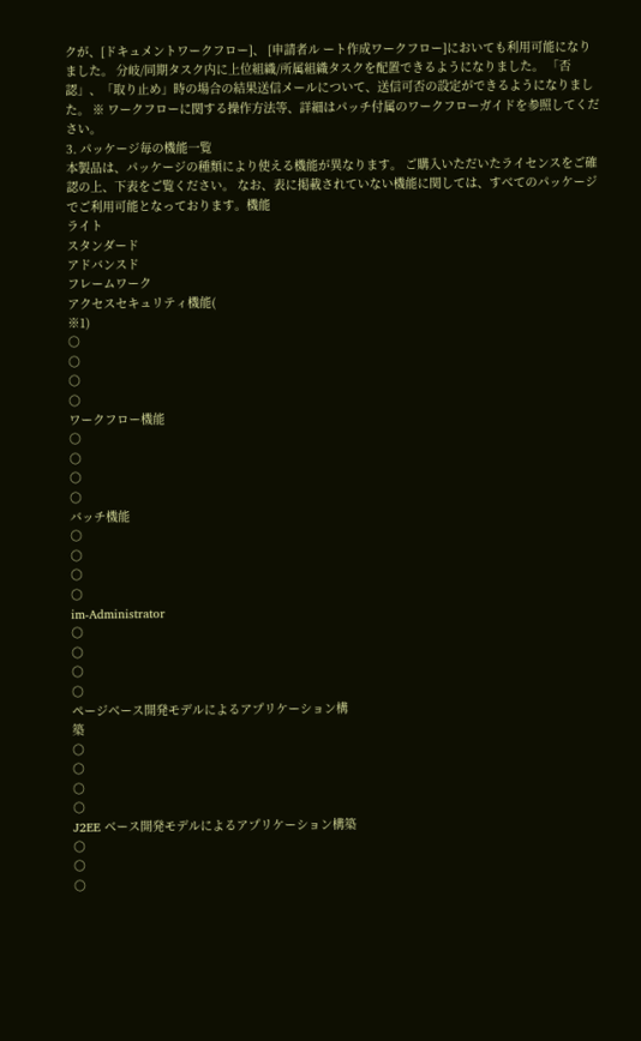クが、[ドキュメントワークフロー]、 [申請者ル ート作成ワークフロー]においても利用可能になりました。 分岐/同期タスク内に上位組織/所属組織タスクを配置できるようになりました。 「否認」、「取り止め」時の場合の結果送信メールについて、送信可否の設定ができるようになりました。 ※ ワークフローに関する操作方法等、詳細はパッチ付属のワークフローガイドを参照してください。
3. パッケージ毎の機能一覧
本製品は、パッケージの種類により使える機能が異なります。 ご購入いただいたライセンスをご確認の上、下表をご覧ください。 なお、表に掲載されていない機能に関しては、すべてのパッケージでご利用可能となっております。機能
ライト
スタンダード
アドバンスド
フレームワーク
アクセスセキュリティ機能(
※1)
○
○
○
○
ワークフロー機能
○
○
○
○
バッチ機能
○
○
○
○
im-Administrator
○
○
○
○
ページベース開発モデルによるアプリケーション構
築
○
○
○
○
J2EE ベース開発モデルによるアプリケーション構築
○
○
○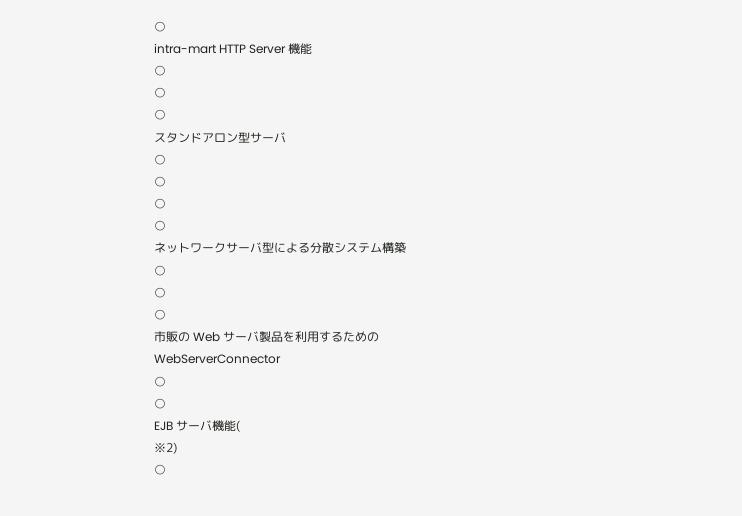○
intra-mart HTTP Server 機能
○
○
○
スタンドアロン型サーバ
○
○
○
○
ネットワークサーバ型による分散システム構築
○
○
○
市販の Web サーバ製品を利用するための
WebServerConnector
○
○
EJB サーバ機能(
※2)
○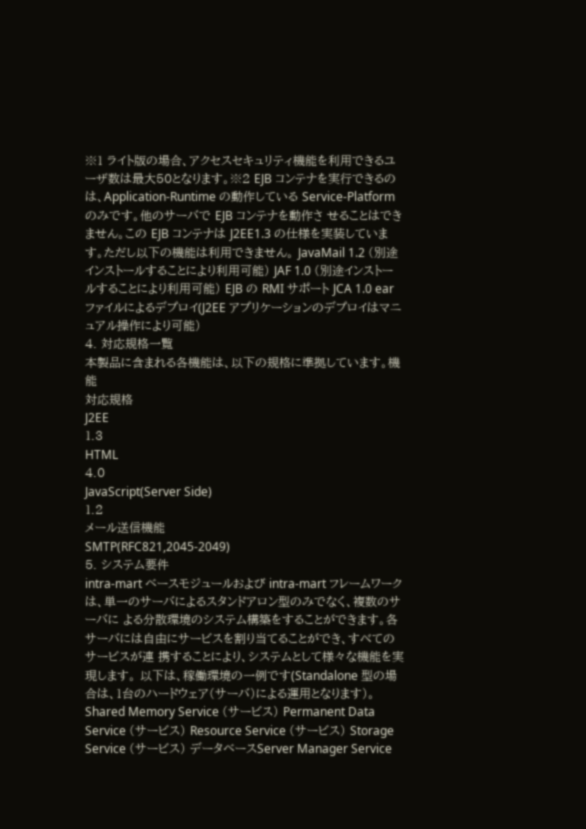※1 ライト版の場合、アクセスセキュリティ機能を利用できるユーザ数は最大50となります。※2 EJB コンテナを実行できるのは、Application-Runtime の動作している Service-Platform のみです。他のサーバで EJB コンテナを動作さ せることはできません。この EJB コンテナは J2EE1.3 の仕様を実装しています。ただし以下の機能は利用できません。 JavaMail 1.2 (別途インストールすることにより利用可能) JAF 1.0 (別途インストールすることにより利用可能) EJB の RMI サポート JCA 1.0 ear ファイルによるデプロイ(J2EE アプリケーションのデプロイはマニュアル操作により可能)
4. 対応規格一覧
本製品に含まれる各機能は、以下の規格に準拠しています。機能
対応規格
J2EE
1.3
HTML
4.0
JavaScript(Server Side)
1.2
メール送信機能
SMTP(RFC821,2045-2049)
5. システム要件
intra-mart ベースモジュールおよび intra-mart フレームワークは、単一のサーバによるスタンドアロン型のみでなく、複数のサーバに よる分散環境のシステム構築をすることができます。各サーバには自由にサービスを割り当てることができ、すべてのサービスが連 携することにより、システムとして様々な機能を実現します。 以下は、稼働環境の一例です(Standalone 型の場合は、1台のハードウェア(サーバ)による運用となります)。 Shared Memory Service (サービス) Permanent Data Service (サービス) Resource Service (サービス) Storage Service (サービス) データベースServer Manager Service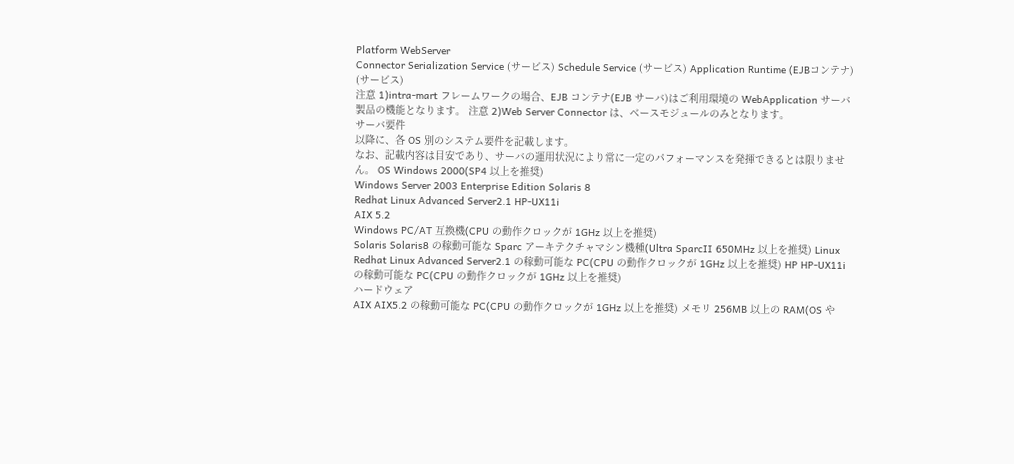Platform WebServer
Connector Serialization Service (サービス) Schedule Service (サービス) Application Runtime (EJBコンテナ) (サービス)
注意 1)intra-mart フレームワークの場合、EJB コンテナ(EJB サーバ)はご利用環境の WebApplication サーバ製品の機能となります。 注意 2)Web Server Connector は、ベースモジュールのみとなります。
サーバ要件
以降に、各 OS 別のシステム要件を記載します。
なお、記載内容は目安であり、サーバの運用状況により常に一定のパフォーマンスを発揮できるとは限りません。 OS Windows 2000(SP4 以上を推奨)
Windows Server 2003 Enterprise Edition Solaris 8
Redhat Linux Advanced Server2.1 HP-UX11i
AIX 5.2
Windows PC/AT 互換機(CPU の動作クロックが 1GHz 以上を推奨)
Solaris Solaris8 の稼動可能な Sparc アーキテクチャマシン機種(Ultra SparcⅡ 650MHz 以上を推奨) Linux Redhat Linux Advanced Server2.1 の稼動可能な PC(CPU の動作クロックが 1GHz 以上を推奨) HP HP-UX11i の稼動可能な PC(CPU の動作クロックが 1GHz 以上を推奨)
ハードウェア
AIX AIX5.2 の稼動可能な PC(CPU の動作クロックが 1GHz 以上を推奨) メモリ 256MB 以上の RAM(OS や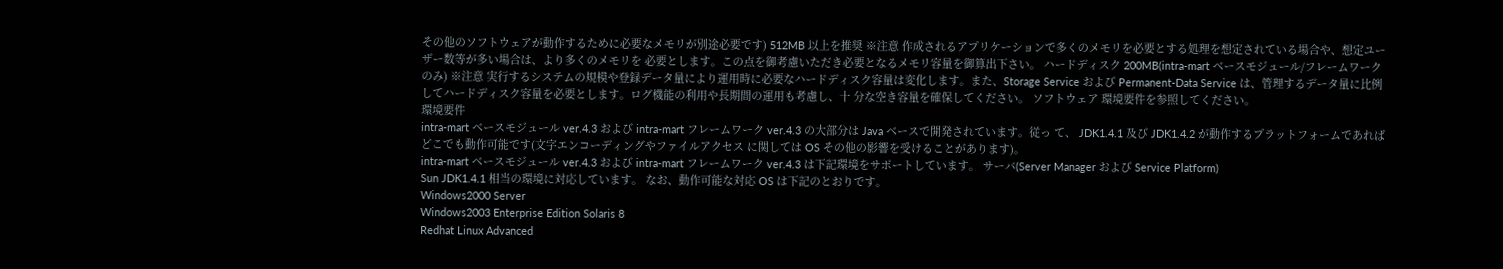その他のソフトウェアが動作するために必要なメモリが別途必要です) 512MB 以上を推奨 ※注意 作成されるアプリケーションで多くのメモリを必要とする処理を想定されている場合や、想定ユーザー数等が多い場合は、より多くのメモリを 必要とします。この点を御考慮いただき必要となるメモリ容量を御算出下さい。 ハードディスク 200MB(intra-mart ベースモジュール/フレームワークのみ) ※注意 実行するシステムの規模や登録データ量により運用時に必要なハードディスク容量は変化します。また、Storage Service および Permanent-Data Service は、管理するデータ量に比例してハードディスク容量を必要とします。ログ機能の利用や長期間の運用も考慮し、十 分な空き容量を確保してください。 ソフトウェア 環境要件を参照してください。
環境要件
intra-mart ベースモジュール ver.4.3 および intra-mart フレームワーク ver.4.3 の大部分は Java ベースで開発されています。従っ て、 JDK1.4.1 及び JDK1.4.2 が動作するプラットフォームであればどこでも動作可能です(文字エンコーディングやファイルアクセス に関しては OS その他の影響を受けることがあります)。
intra-mart ベースモジュール ver.4.3 および intra-mart フレームワーク ver.4.3 は下記環境をサポートしています。 サーバ(Server Manager および Service Platform)
Sun JDK1.4.1 相当の環境に対応しています。 なお、動作可能な対応 OS は下記のとおりです。
Windows2000 Server
Windows2003 Enterprise Edition Solaris 8
Redhat Linux Advanced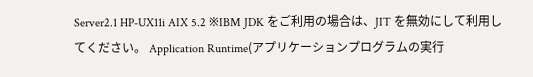Server2.1 HP-UX11i AIX 5.2 ※IBM JDK をご利用の場合は、JIT を無効にして利用してください。 Application Runtime(アプリケーションプログラムの実行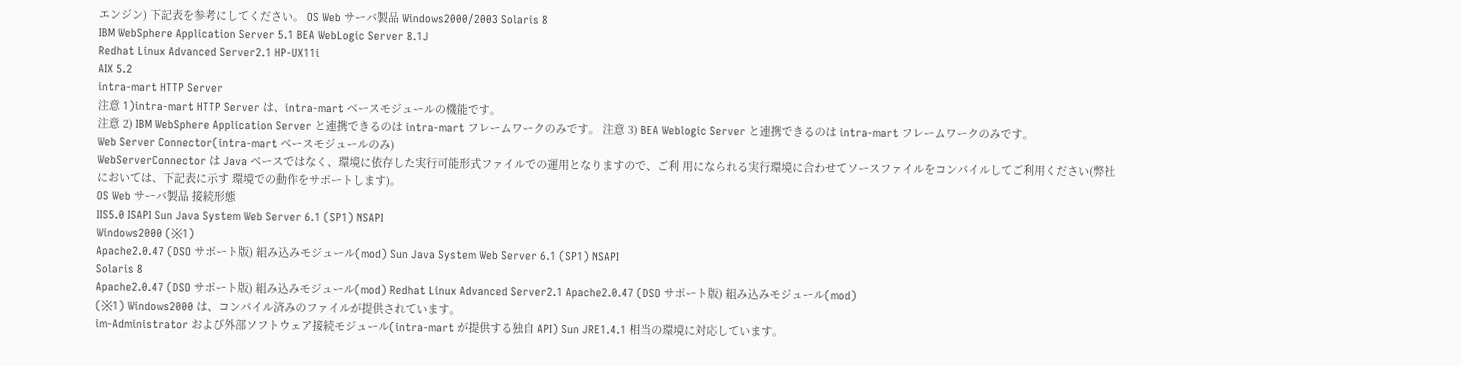エンジン) 下記表を参考にしてください。 OS Web サーバ製品 Windows2000/2003 Solaris 8
IBM WebSphere Application Server 5.1 BEA WebLogic Server 8.1J
Redhat Linux Advanced Server2.1 HP-UX11i
AIX 5.2
intra-mart HTTP Server
注意 1)intra-mart HTTP Server は、intra-mart ベースモジュールの機能です。
注意 2) IBM WebSphere Application Server と連携できるのは intra-mart フレームワークのみです。 注意 3) BEA Weblogic Server と連携できるのは intra-mart フレームワークのみです。
Web Server Connector(intra-mart ベースモジュールのみ)
WebServerConnector は Java ベースではなく、環境に依存した実行可能形式ファイルでの運用となりますので、ご利 用になられる実行環境に合わせてソースファイルをコンパイルしてご利用ください(弊社においては、下記表に示す 環境での動作をサポートします)。
OS Web サーバ製品 接続形態
IIS5.0 ISAPI Sun Java System Web Server 6.1 (SP1) NSAPI
Windows2000 (※1)
Apache2.0.47 (DSO サポート版) 組み込みモジュール(mod) Sun Java System Web Server 6.1 (SP1) NSAPI
Solaris 8
Apache2.0.47 (DSO サポート版) 組み込みモジュール(mod) Redhat Linux Advanced Server2.1 Apache2.0.47 (DSO サポート版) 組み込みモジュール(mod)
(※1) Windows2000 は、コンパイル済みのファイルが提供されています。
im-Administrator および外部ソフトウェア接続モジュール(intra-mart が提供する独自 API) Sun JRE1.4.1 相当の環境に対応しています。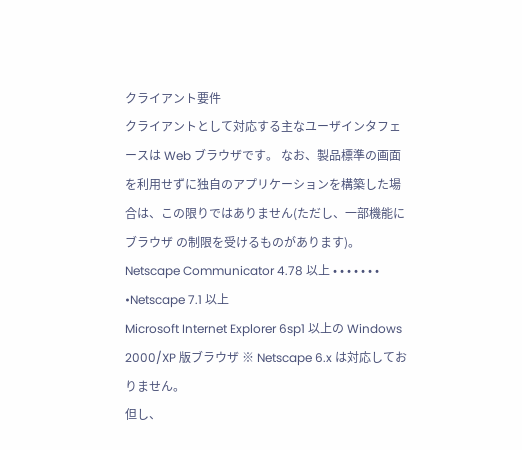クライアント要件
クライアントとして対応する主なユーザインタフェースは Web ブラウザです。 なお、製品標準の画面を利用せずに独自のアプリケーションを構築した場合は、この限りではありません(ただし、一部機能にブラウザ の制限を受けるものがあります)。 Netscape Communicator 4.78 以上 • • • • • • • •Netscape 7.1 以上
Microsoft Internet Explorer 6sp1 以上の Windows 2000/XP 版ブラウザ ※ Netscape 6.x は対応しておりません。
但し、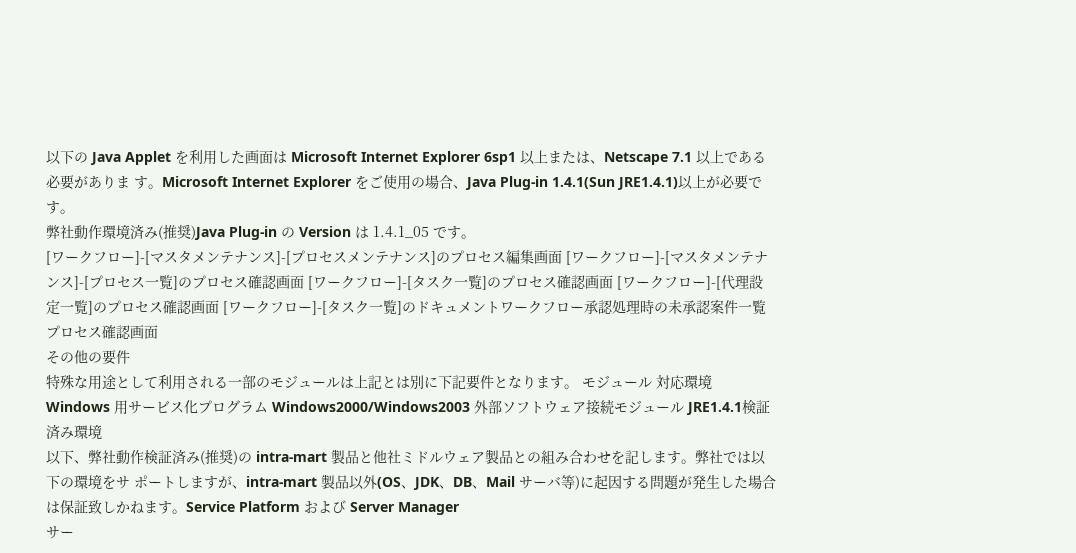以下の Java Applet を利用した画面は Microsoft Internet Explorer 6sp1 以上または、Netscape 7.1 以上である必要がありま す。Microsoft Internet Explorer をご使用の場合、Java Plug-in 1.4.1(Sun JRE1.4.1)以上が必要です。
弊社動作環境済み(推奨)Java Plug-in の Version は 1.4.1_05 です。
[ワークフロー]-[マスタメンテナンス]-[プロセスメンテナンス]のプロセス編集画面 [ワークフロー]-[マスタメンテナンス]-[プロセス一覧]のプロセス確認画面 [ワークフロー]-[タスク一覧]のプロセス確認画面 [ワークフロー]-[代理設定一覧]のプロセス確認画面 [ワークフロー]-[タスク一覧]のドキュメントワークフロー承認処理時の未承認案件一覧プロセス確認画面
その他の要件
特殊な用途として利用される一部のモジュールは上記とは別に下記要件となります。 モジュール 対応環境 Windows 用サービス化プログラム Windows2000/Windows2003 外部ソフトウェア接続モジュール JRE1.4.1検証済み環境
以下、弊社動作検証済み(推奨)の intra-mart 製品と他社ミドルウェア製品との組み合わせを記します。弊社では以下の環境をサ ポートしますが、intra-mart 製品以外(OS、JDK、DB、Mail サーバ等)に起因する問題が発生した場合は保証致しかねます。Service Platform および Server Manager
サー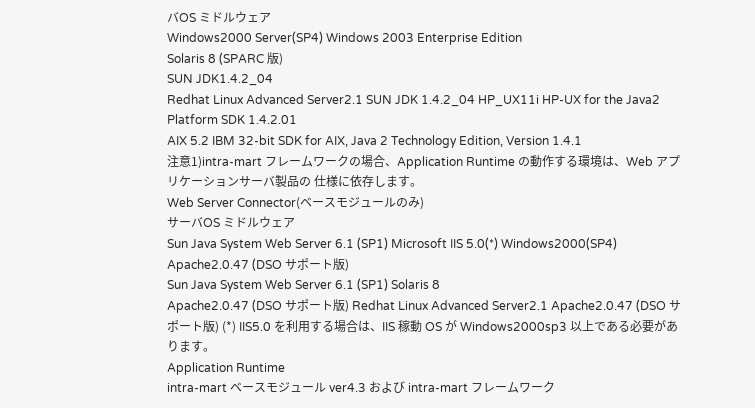バOS ミドルウェア
Windows2000 Server(SP4) Windows 2003 Enterprise Edition
Solaris 8 (SPARC 版)
SUN JDK1.4.2_04
Redhat Linux Advanced Server2.1 SUN JDK 1.4.2_04 HP_UX11i HP-UX for the Java2 Platform SDK 1.4.2.01
AIX 5.2 IBM 32-bit SDK for AIX, Java 2 Technology Edition, Version 1.4.1
注意1)intra-mart フレームワークの場合、Application Runtime の動作する環境は、Web アプリケーションサーバ製品の 仕様に依存します。
Web Server Connector(ベースモジュールのみ)
サーバOS ミドルウェア
Sun Java System Web Server 6.1 (SP1) Microsoft IIS 5.0(*) Windows2000(SP4)
Apache2.0.47 (DSO サポート版)
Sun Java System Web Server 6.1 (SP1) Solaris 8
Apache2.0.47 (DSO サポート版) Redhat Linux Advanced Server2.1 Apache2.0.47 (DSO サポート版) (*) IIS5.0 を利用する場合は、IIS 稼動 OS が Windows2000sp3 以上である必要があります。
Application Runtime
intra-mart ベースモジュール ver4.3 および intra-mart フレームワーク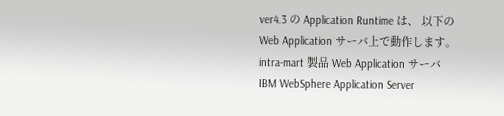ver4.3 の Application Runtime は、 以下のWeb Application サーバ上で動作します。
intra-mart 製品 Web Application サーバ
IBM WebSphere Application Server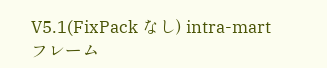V5.1(FixPack なし) intra-mart フレーム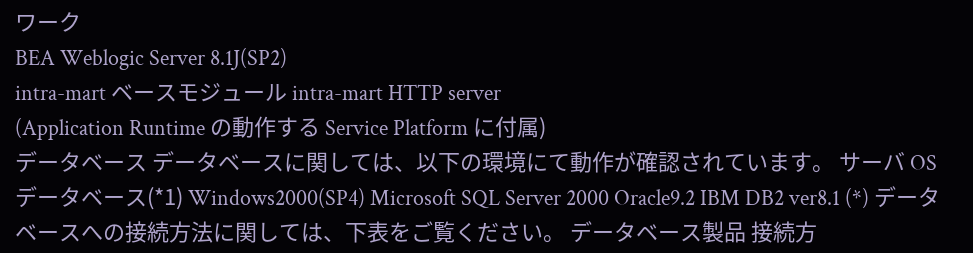ワーク
BEA Weblogic Server 8.1J(SP2)
intra-mart ベースモジュール intra-mart HTTP server
(Application Runtime の動作する Service Platform に付属)
データベース データベースに関しては、以下の環境にて動作が確認されています。 サーバ OS データベース(*1) Windows2000(SP4) Microsoft SQL Server 2000 Oracle9.2 IBM DB2 ver8.1 (*) データベースへの接続方法に関しては、下表をご覧ください。 データベース製品 接続方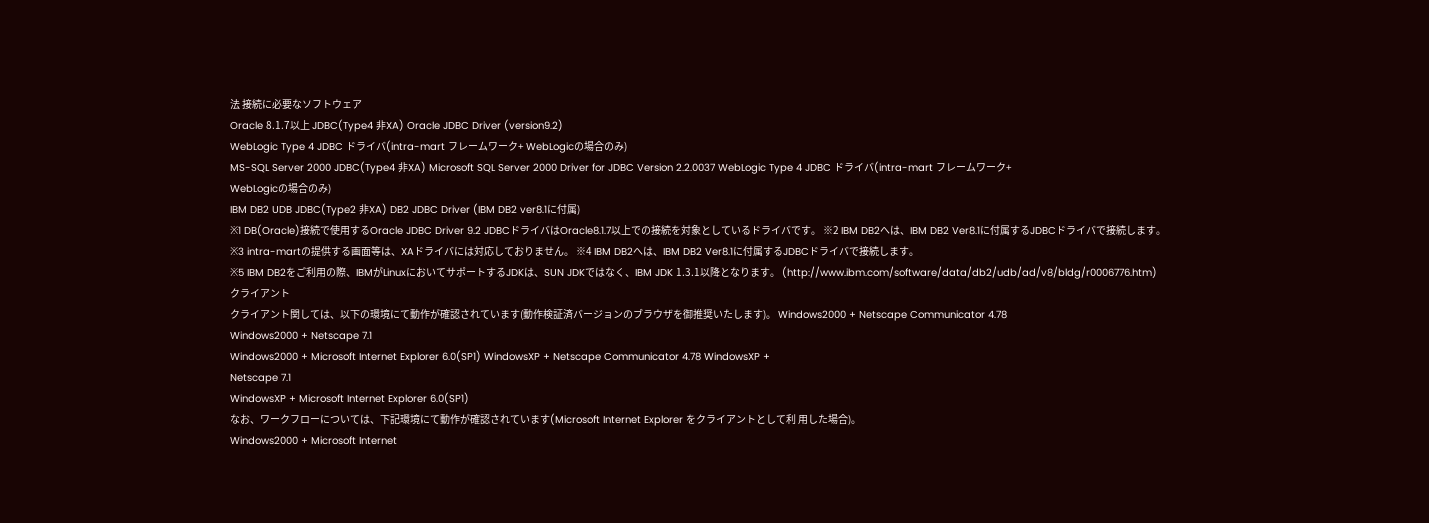法 接続に必要なソフトウェア
Oracle 8.1.7以上 JDBC(Type4 非XA) Oracle JDBC Driver (version9.2)
WebLogic Type 4 JDBC ドライバ(intra-mart フレームワーク+ WebLogicの場合のみ)
MS-SQL Server 2000 JDBC(Type4 非XA) Microsoft SQL Server 2000 Driver for JDBC Version 2.2.0037 WebLogic Type 4 JDBC ドライバ(intra-mart フレームワーク+
WebLogicの場合のみ)
IBM DB2 UDB JDBC(Type2 非XA) DB2 JDBC Driver (IBM DB2 ver8.1に付属)
※1 DB(Oracle)接続で使用するOracle JDBC Driver 9.2 JDBCドライバはOracle8.1.7以上での接続を対象としているドライバです。 ※2 IBM DB2へは、IBM DB2 Ver8.1に付属するJDBCドライバで接続します。
※3 intra-martの提供する画面等は、XAドライバには対応しておりません。 ※4 IBM DB2へは、IBM DB2 Ver8.1に付属するJDBCドライバで接続します。
※5 IBM DB2をご利用の際、IBMがLinuxにおいてサポートするJDKは、SUN JDKではなく、IBM JDK 1.3.1以降となります。 (http://www.ibm.com/software/data/db2/udb/ad/v8/bldg/r0006776.htm)
クライアント
クライアント関しては、以下の環境にて動作が確認されています(動作検証済バージョンのブラウザを御推奨いたします)。 Windows2000 + Netscape Communicator 4.78
Windows2000 + Netscape 7.1
Windows2000 + Microsoft Internet Explorer 6.0(SP1) WindowsXP + Netscape Communicator 4.78 WindowsXP +
Netscape 7.1
WindowsXP + Microsoft Internet Explorer 6.0(SP1)
なお、ワークフローについては、下記環境にて動作が確認されています(Microsoft Internet Explorer をクライアントとして利 用した場合)。
Windows2000 + Microsoft Internet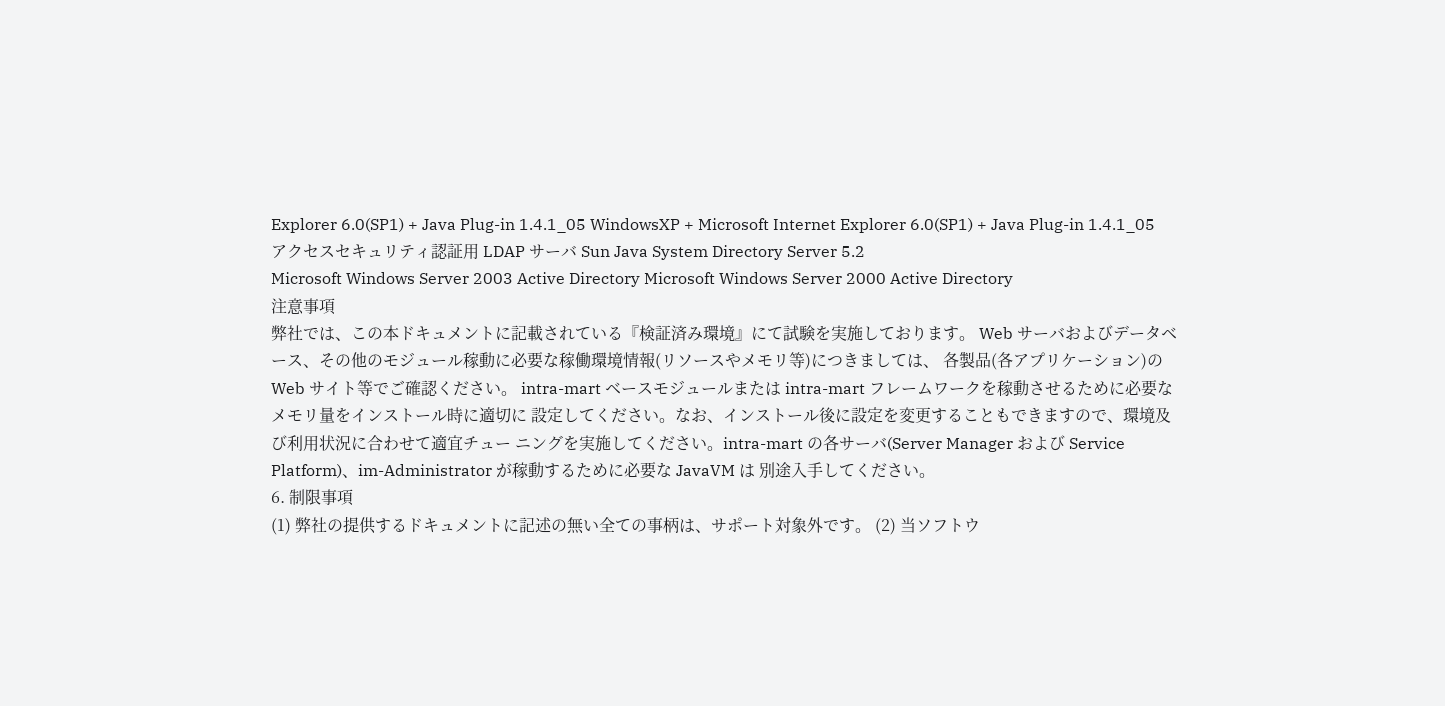Explorer 6.0(SP1) + Java Plug-in 1.4.1_05 WindowsXP + Microsoft Internet Explorer 6.0(SP1) + Java Plug-in 1.4.1_05
アクセスセキュリティ認証用 LDAP サーバ Sun Java System Directory Server 5.2
Microsoft Windows Server 2003 Active Directory Microsoft Windows Server 2000 Active Directory
注意事項
弊社では、この本ドキュメントに記載されている『検証済み環境』にて試験を実施しております。 Web サーバおよびデータベース、その他のモジュール稼動に必要な稼働環境情報(リソースやメモリ等)につきましては、 各製品(各アプリケーション)の Web サイト等でご確認ください。 intra-mart ベースモジュールまたは intra-mart フレームワークを稼動させるために必要なメモリ量をインストール時に適切に 設定してください。なお、インストール後に設定を変更することもできますので、環境及び利用状況に合わせて適宜チュー ニングを実施してください。intra-mart の各サーバ(Server Manager および Service Platform)、im-Administrator が稼動するために必要な JavaVM は 別途入手してください。
6. 制限事項
(1) 弊社の提供するドキュメントに記述の無い全ての事柄は、サポート対象外です。 (2) 当ソフトウ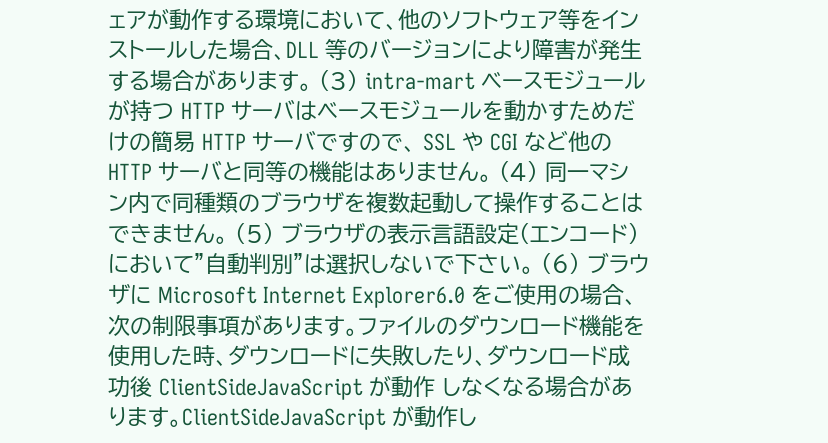ェアが動作する環境において、他のソフトウェア等をインストールした場合、DLL 等のバージョンにより障害が発生 する場合があります。 (3) intra-mart ベースモジュールが持つ HTTP サーバはベースモジュールを動かすためだけの簡易 HTTP サーバですので、 SSL や CGI など他の HTTP サーバと同等の機能はありません。 (4) 同一マシン内で同種類のブラウザを複数起動して操作することはできません。 (5) ブラウザの表示言語設定(エンコード)において”自動判別”は選択しないで下さい。 (6) ブラウザに Microsoft Internet Explorer6.0 をご使用の場合、次の制限事項があります。ファイルのダウンロード機能を使用した時、ダウンロードに失敗したり、ダウンロード成功後 ClientSideJavaScript が動作 しなくなる場合があります。ClientSideJavaScript が動作し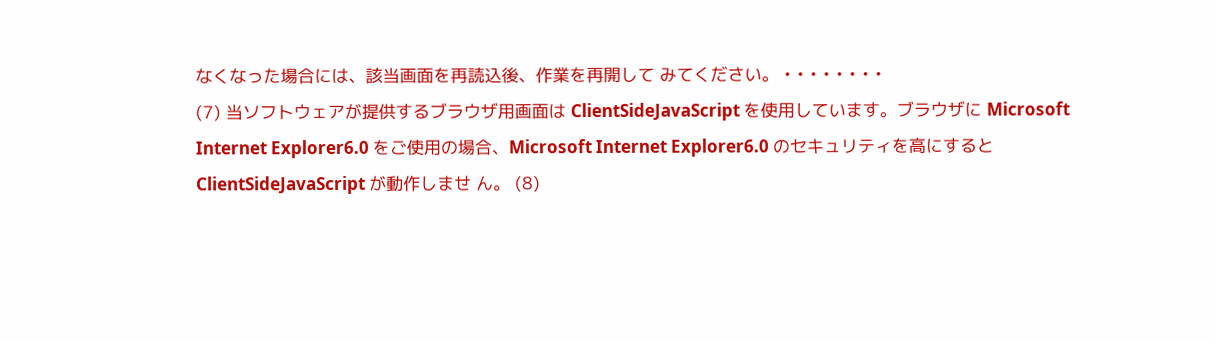なくなった場合には、該当画面を再読込後、作業を再開して みてください。 • • • • • • • •
(7) 当ソフトウェアが提供するブラウザ用画面は ClientSideJavaScript を使用しています。ブラウザに Microsoft Internet Explorer6.0 をご使用の場合、Microsoft Internet Explorer6.0 のセキュリティを高にすると ClientSideJavaScript が動作しませ ん。 (8)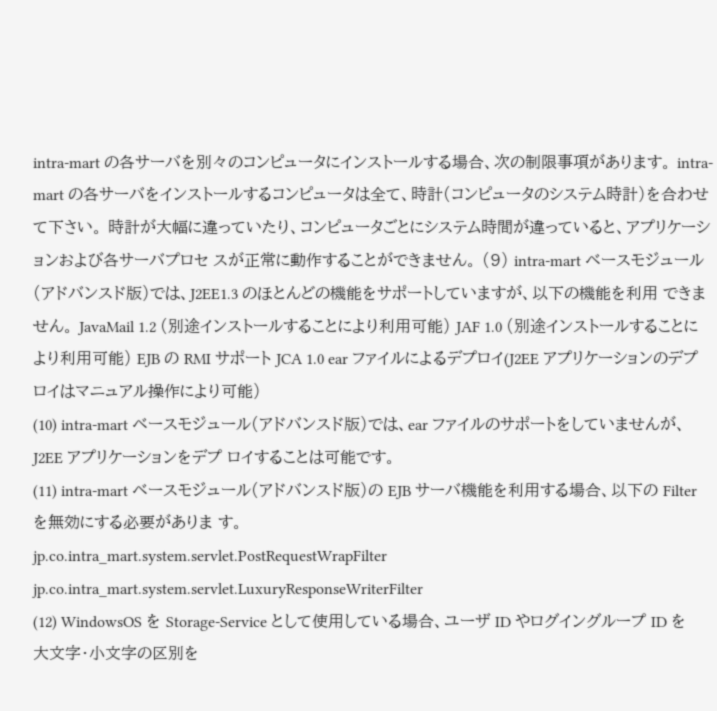intra-mart の各サーバを別々のコンピュータにインストールする場合、次の制限事項があります。 intra-mart の各サーバをインストールするコンピュータは全て、時計(コンピュータのシステム時計)を合わせて下さい。 時計が大幅に違っていたり、コンピュータごとにシステム時間が違っていると、アプリケーションおよび各サーバプロセ スが正常に動作することができません。 (9) intra-mart ベースモジュール(アドバンスド版)では、J2EE1.3 のほとんどの機能をサポートしていますが、以下の機能を利用 できません。 JavaMail 1.2 (別途インストールすることにより利用可能) JAF 1.0 (別途インストールすることにより利用可能) EJB の RMI サポート JCA 1.0 ear ファイルによるデプロイ(J2EE アプリケーションのデプロイはマニュアル操作により可能)
(10) intra-mart ベースモジュール(アドバンスド版)では、ear ファイルのサポートをしていませんが、J2EE アプリケーションをデプ ロイすることは可能です。
(11) intra-mart ベースモジュール(アドバンスド版)の EJB サーバ機能を利用する場合、以下の Filter を無効にする必要がありま す。
jp.co.intra_mart.system.servlet.PostRequestWrapFilter jp.co.intra_mart.system.servlet.LuxuryResponseWriterFilter
(12) WindowsOS を Storage-Service として使用している場合、ユーザ ID やログイングループ ID を大文字・小文字の区別を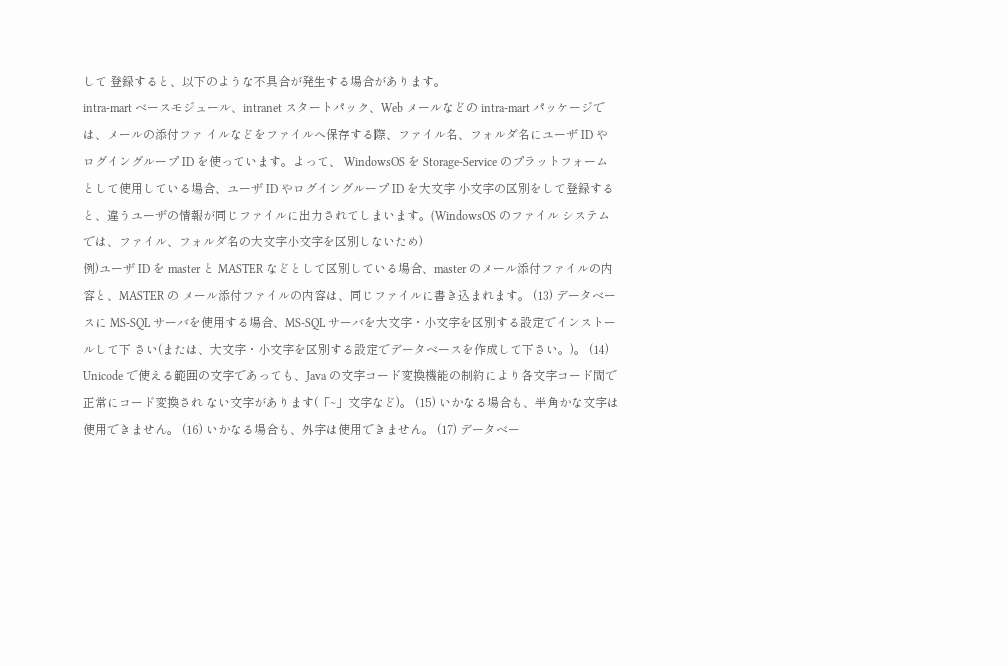して 登録すると、以下のような不具合が発生する場合があります。
intra-mart ベースモジュール、intranet スタートパック、Web メールなどの intra-mart パッケージでは、メールの添付ファ イルなどをファイルへ保存する際、ファイル名、フォルダ名にユーザ ID やログイングループ ID を使っています。よって、 WindowsOS を Storage-Service のプラットフォームとして使用している場合、ユーザ ID やログイングループ ID を大文字 小文字の区別をして登録すると、違うユーザの情報が同じファイルに出力されてしまいます。(WindowsOS のファイル システムでは、ファイル、フォルダ名の大文字小文字を区別しないため)
例)ユーザ ID を master と MASTER などとして区別している場合、master のメール添付ファイルの内容と、MASTER の メール添付ファイルの内容は、同じファイルに書き込まれます。 (13) データベースに MS-SQL サーバを使用する場合、MS-SQL サーバを大文字・小文字を区別する設定でインストールして下 さい(または、大文字・小文字を区別する設定でデータベースを作成して下さい。)。 (14) Unicode で使える範囲の文字であっても、Java の文字コード変換機能の制約により各文字コード間で正常にコード変換され ない文字があります(「∼」文字など)。 (15) いかなる場合も、半角かな文字は使用できません。 (16) いかなる場合も、外字は使用できません。 (17) データベー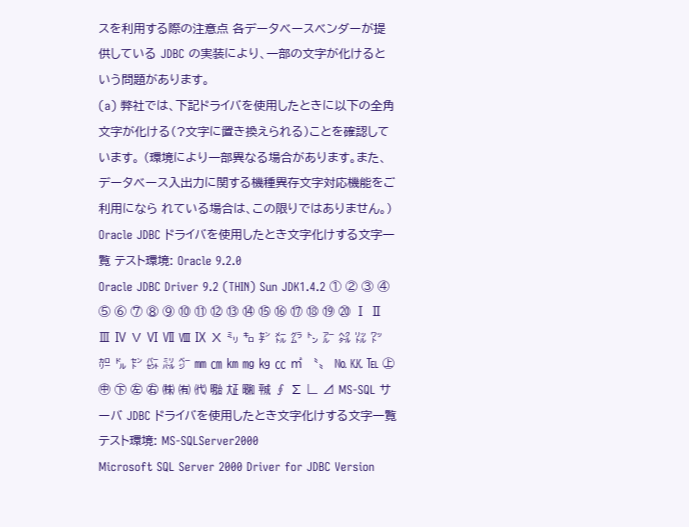スを利用する際の注意点 各データベースベンダーが提供している JDBC の実装により、一部の文字が化けるという問題があります。
(a) 弊社では、下記ドライバを使用したときに以下の全角文字が化ける(?文字に置き換えられる)ことを確認しています。 (環境により一部異なる場合があります。また、データベース入出力に関する機種異存文字対応機能をご利用になら れている場合は、この限りではありません。)
Oracle JDBC ドライバを使用したとき文字化けする文字一覧 テスト環境: Oracle 9.2.0
Oracle JDBC Driver 9.2 (THIN) Sun JDK1.4.2 ① ② ③ ④ ⑤ ⑥ ⑦ ⑧ ⑨ ⑩ ⑪ ⑫ ⑬ ⑭ ⑮ ⑯ ⑰ ⑱ ⑲ ⑳ Ⅰ Ⅱ Ⅲ Ⅳ Ⅴ Ⅵ Ⅶ Ⅷ Ⅸ Ⅹ ㍉ ㌔ ㌢ ㍍ ㌘ ㌧ ㌃ ㌶ ㍑ ㍗ ㌍ ㌦ ㌣ ㌫ ㍊ ㌻ ㎜ ㎝ ㎞ ㎎ ㎏ ㏄ ㎡ 〝〟 № ㏍ ℡ ㊤ ㊥ ㊦ ㊧ ㊨ ㈱ ㈲ ㈹ ㍾ ㍽ ㍼ ㍻ ∮ ∑ ∟ ⊿ MS-SQL サーバ JDBC ドライバを使用したとき文字化けする文字一覧 テスト環境: MS-SQLServer2000
Microsoft SQL Server 2000 Driver for JDBC Version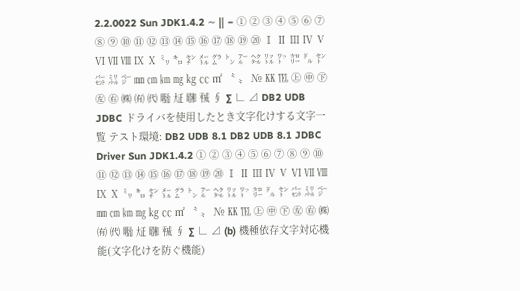2.2.0022 Sun JDK1.4.2 ∼ ‖ − ① ② ③ ④ ⑤ ⑥ ⑦ ⑧ ⑨ ⑩ ⑪ ⑫ ⑬ ⑭ ⑮ ⑯ ⑰ ⑱ ⑲ ⑳ Ⅰ Ⅱ Ⅲ Ⅳ Ⅴ Ⅵ Ⅶ Ⅷ Ⅸ Ⅹ ㍉ ㌔ ㌢ ㍍ ㌘ ㌧ ㌃ ㌶ ㍑ ㍗ ㌍ ㌦ ㌣ ㌫ ㍊ ㌻ ㎜ ㎝ ㎞ ㎎ ㎏ ㏄ ㎡ 〝 〟 № ㏍ ℡ ㊤ ㊥ ㊦ ㊧ ㊨ ㈱ ㈲ ㈹ ㍾ ㍽ ㍼ ㍻ ∮ ∑ ∟ ⊿ DB2 UDB JDBC ドライバを使用したとき文字化けする文字一覧 テスト環境: DB2 UDB 8.1 DB2 UDB 8.1 JDBC Driver Sun JDK1.4.2 ① ② ③ ④ ⑤ ⑥ ⑦ ⑧ ⑨ ⑩ ⑪ ⑫ ⑬ ⑭ ⑮ ⑯ ⑰ ⑱ ⑲ ⑳ Ⅰ Ⅱ Ⅲ Ⅳ Ⅴ Ⅵ Ⅶ Ⅷ Ⅸ Ⅹ ㍉ ㌔ ㌢ ㍍ ㌘ ㌧ ㌃ ㌶ ㍑ ㍗ ㌍ ㌦ ㌣ ㌫ ㍊ ㌻ ㎜ ㎝ ㎞ ㎎ ㎏ ㏄ ㎡ 〝 〟 № ㏍ ℡ ㊤ ㊥ ㊦ ㊧ ㊨ ㈱ ㈲ ㈹ ㍾ ㍽ ㍼ ㍻ ∮ ∑ ∟ ⊿ (b) 機種依存文字対応機能(文字化けを防ぐ機能)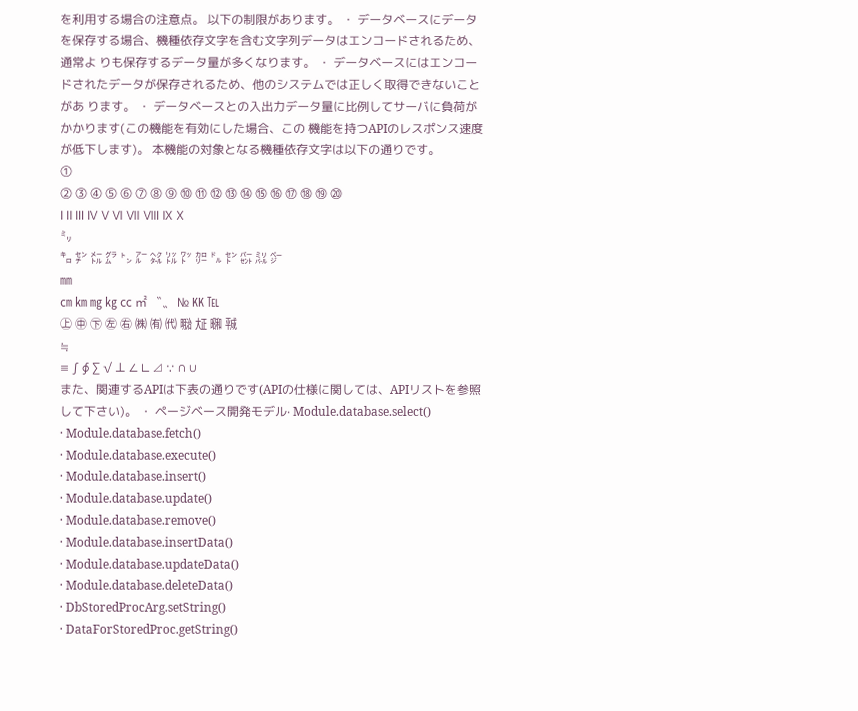を利用する場合の注意点。 以下の制限があります。 ・ データベースにデータを保存する場合、機種依存文字を含む文字列データはエンコードされるため、通常よ りも保存するデータ量が多くなります。 ・ データベースにはエンコードされたデータが保存されるため、他のシステムでは正しく取得できないことがあ ります。 ・ データベースとの入出力データ量に比例してサーバに負荷がかかります(この機能を有効にした場合、この 機能を持つAPIのレスポンス速度が低下します)。 本機能の対象となる機種依存文字は以下の通りです。
①
② ③ ④ ⑤ ⑥ ⑦ ⑧ ⑨ ⑩ ⑪ ⑫ ⑬ ⑭ ⑮ ⑯ ⑰ ⑱ ⑲ ⑳
Ⅰ Ⅱ Ⅲ Ⅳ Ⅴ Ⅵ Ⅶ Ⅷ Ⅸ Ⅹ
㍉
㌔ ㌢ ㍍ ㌘ ㌧ ㌃ ㌶ ㍑ ㍗ ㌍ ㌦ ㌣ ㌫ ㍊ ㌻
㎜
㎝ ㎞ ㎎ ㎏ ㏄ ㎡ 〝〟 № ㏍ ℡
㊤ ㊥ ㊦ ㊧ ㊨ ㈱ ㈲ ㈹ ㍾ ㍽ ㍼ ㍻
≒
≡ ∫ ∮ ∑ √ ⊥ ∠ ∟ ⊿ ∵ ∩ ∪
また、関連するAPIは下表の通りです(APIの仕様に関しては、APIリストを参照して下さい)。 ・ ページベース開発モデル· Module.database.select()
· Module.database.fetch()
· Module.database.execute()
· Module.database.insert()
· Module.database.update()
· Module.database.remove()
· Module.database.insertData()
· Module.database.updateData()
· Module.database.deleteData()
· DbStoredProcArg.setString()
· DataForStoredProc.getString()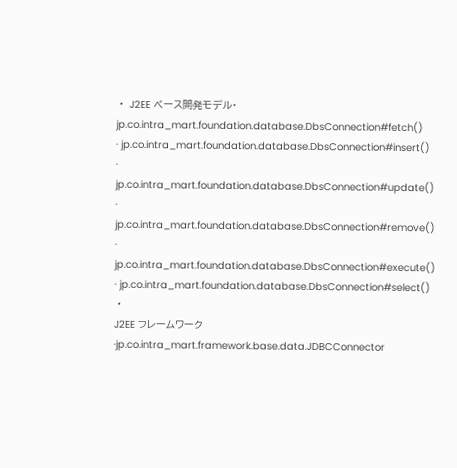・ J2EE ベース開発モデル· jp.co.intra_mart.foundation.database.DbsConnection#fetch()
· jp.co.intra_mart.foundation.database.DbsConnection#insert()
· jp.co.intra_mart.foundation.database.DbsConnection#update()
· jp.co.intra_mart.foundation.database.DbsConnection#remove()
· jp.co.intra_mart.foundation.database.DbsConnection#execute()
· jp.co.intra_mart.foundation.database.DbsConnection#select()
・
J2EE フレームワーク ·jp.co.intra_mart.framework.base.data.JDBCConnector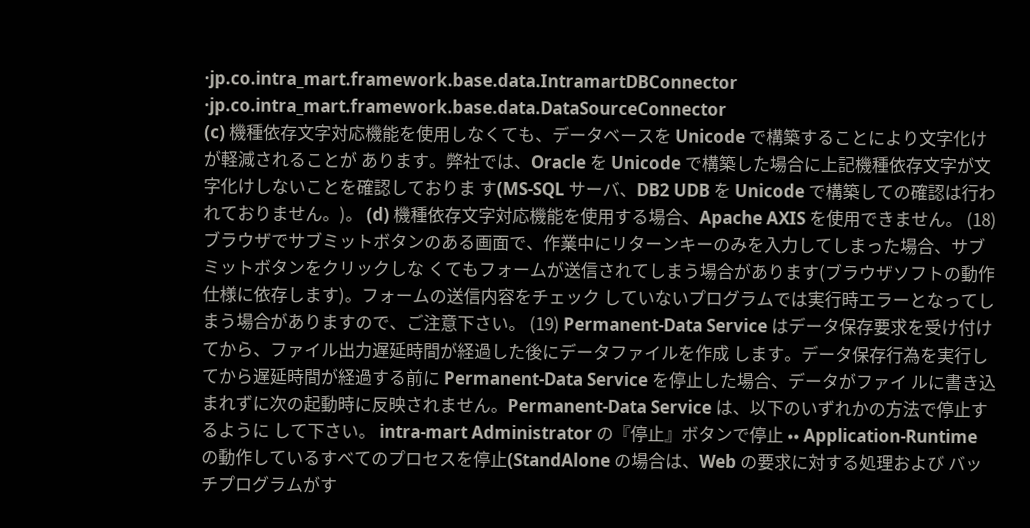·jp.co.intra_mart.framework.base.data.IntramartDBConnector
·jp.co.intra_mart.framework.base.data.DataSourceConnector
(c) 機種依存文字対応機能を使用しなくても、データベースを Unicode で構築することにより文字化けが軽減されることが あります。弊社では、Oracle を Unicode で構築した場合に上記機種依存文字が文字化けしないことを確認しておりま す(MS-SQL サーバ、DB2 UDB を Unicode で構築しての確認は行われておりません。)。 (d) 機種依存文字対応機能を使用する場合、Apache AXIS を使用できません。 (18) ブラウザでサブミットボタンのある画面で、作業中にリターンキーのみを入力してしまった場合、サブミットボタンをクリックしな くてもフォームが送信されてしまう場合があります(ブラウザソフトの動作仕様に依存します)。フォームの送信内容をチェック していないプログラムでは実行時エラーとなってしまう場合がありますので、ご注意下さい。 (19) Permanent-Data Service はデータ保存要求を受け付けてから、ファイル出力遅延時間が経過した後にデータファイルを作成 します。データ保存行為を実行してから遅延時間が経過する前に Permanent-Data Service を停止した場合、データがファイ ルに書き込まれずに次の起動時に反映されません。Permanent-Data Service は、以下のいずれかの方法で停止するように して下さい。 intra-mart Administrator の『停止』ボタンで停止 •• Application-Runtime の動作しているすべてのプロセスを停止(StandAlone の場合は、Web の要求に対する処理および バッチプログラムがす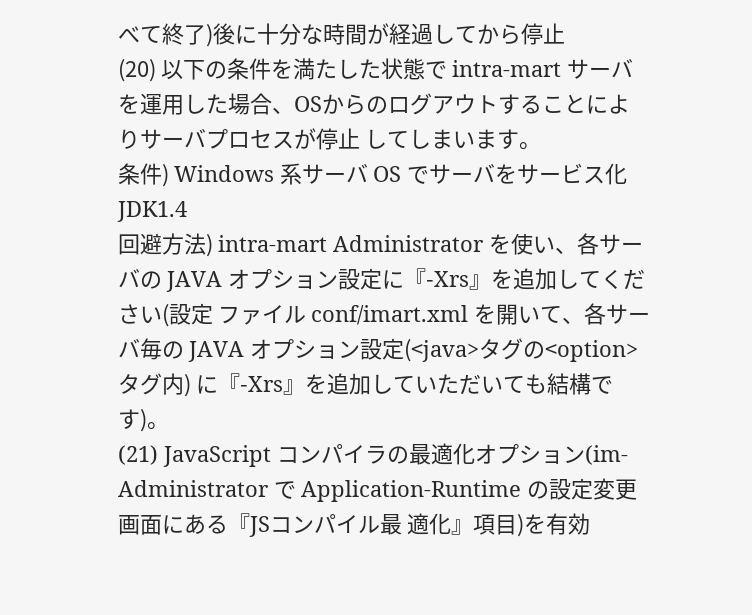べて終了)後に十分な時間が経過してから停止
(20) 以下の条件を満たした状態で intra-mart サーバを運用した場合、OSからのログアウトすることによりサーバプロセスが停止 してしまいます。
条件) Windows 系サーバ OS でサーバをサービス化 JDK1.4
回避方法) intra-mart Administrator を使い、各サーバの JAVA オプション設定に『-Xrs』を追加してください(設定 ファイル conf/imart.xml を開いて、各サーバ毎の JAVA オプション設定(<java>タグの<option>タグ内) に『-Xrs』を追加していただいても結構です)。
(21) JavaScript コンパイラの最適化オプション(im-Administrator で Application-Runtime の設定変更画面にある『JSコンパイル最 適化』項目)を有効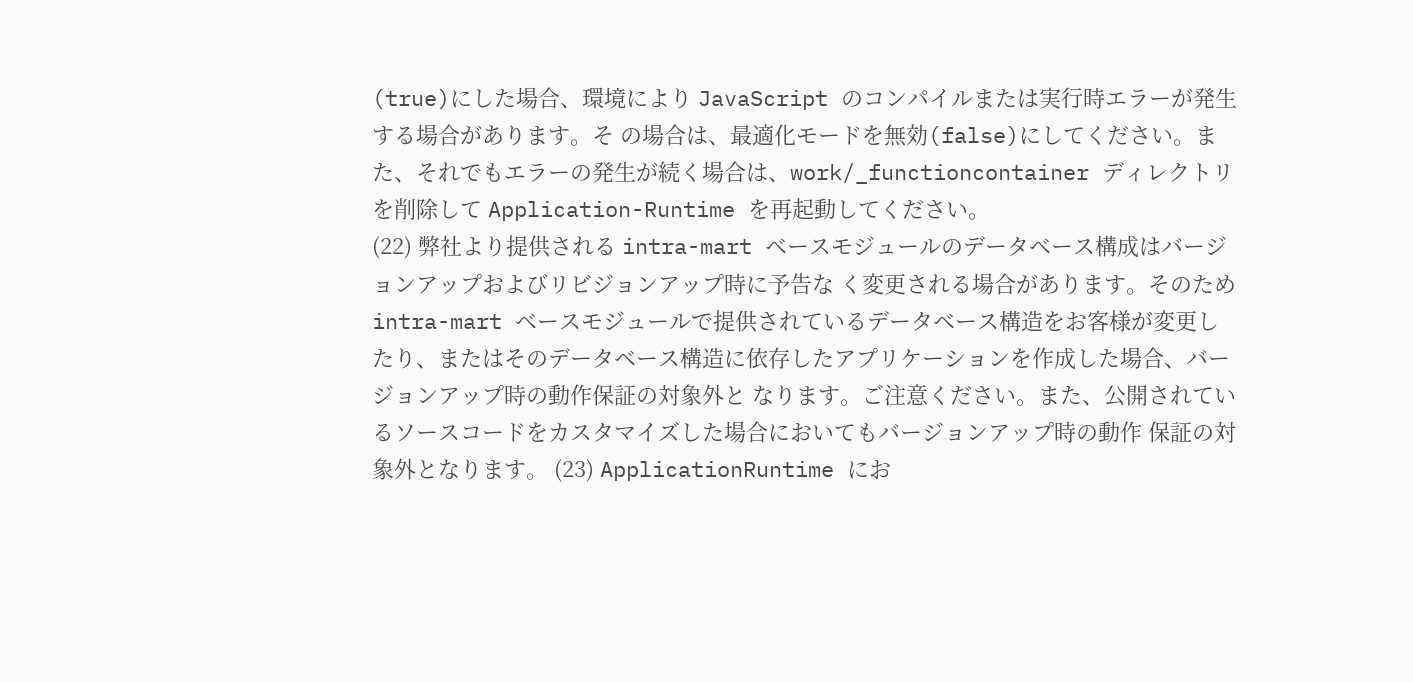(true)にした場合、環境により JavaScript のコンパイルまたは実行時エラーが発生する場合があります。そ の場合は、最適化モードを無効(false)にしてください。また、それでもエラーの発生が続く場合は、work/_functioncontainer ディレクトリを削除して Application-Runtime を再起動してください。
(22) 弊社より提供される intra-mart ベースモジュールのデータベース構成はバージョンアップおよびリビジョンアップ時に予告な く変更される場合があります。そのため intra-mart ベースモジュールで提供されているデータベース構造をお客様が変更し たり、またはそのデータベース構造に依存したアプリケーションを作成した場合、バージョンアップ時の動作保証の対象外と なります。ご注意ください。また、公開されているソースコードをカスタマイズした場合においてもバージョンアップ時の動作 保証の対象外となります。 (23) ApplicationRuntime にお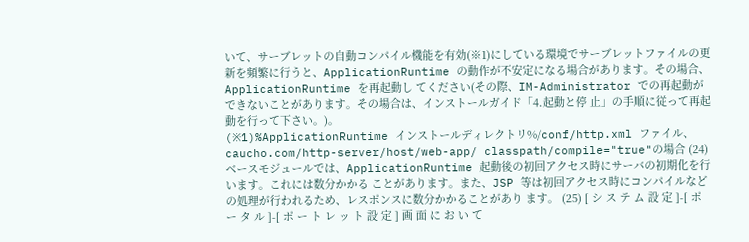いて、サーブレットの自動コンパイル機能を有効(※1)にしている環境でサーブレットファイルの更 新を頻繁に行うと、ApplicationRuntime の動作が不安定になる場合があります。その場合、ApplicationRuntime を再起動し てください(その際、IM-Administrator での再起動ができないことがあります。その場合は、インストールガイド「4.起動と停 止」の手順に従って再起動を行って下さい。)。
(※1)%ApplicationRuntime インストールディレクトリ%/conf/http.xml ファイル、caucho.com/http-server/host/web-app/ classpath/compile="true"の場合 (24) ベースモジュールでは、ApplicationRuntime 起動後の初回アクセス時にサーバの初期化を行います。これには数分かかる ことがあります。また、JSP 等は初回アクセス時にコンパイルなどの処理が行われるため、レスポンスに数分かかることがあり ます。 (25) [ シ ス テ ム 設 定 ]-[ ポ ー タ ル ]-[ ポ ー ト レ ッ ト 設 定 ] 画 面 に お い て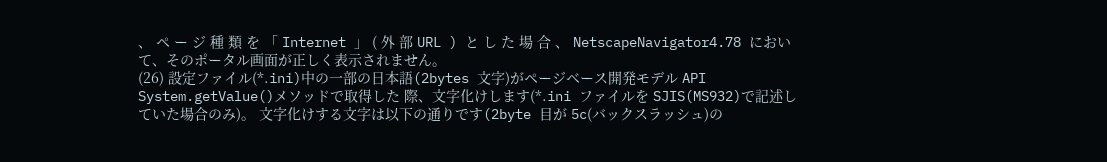、 ペ ー ジ 種 類 を 「 Internet 」 ( 外 部 URL ) と し た 場 合 、 NetscapeNavigator4.78 において、そのポータル画面が正しく表示されません。
(26) 設定ファイル(*.ini)中の一部の日本語(2bytes 文字)がページベース開発モデル API System.getValue()メソッドで取得した 際、文字化けします(*.ini ファイルを SJIS(MS932)で記述していた場合のみ)。 文字化けする文字は以下の通りです(2byte 目が 5c(バックスラッシュ)の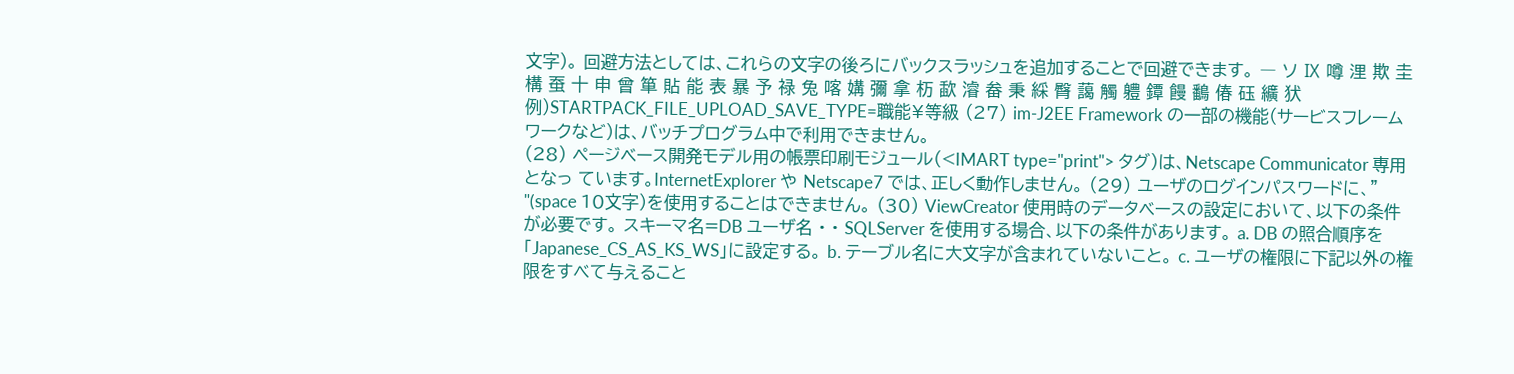文字)。 回避方法としては、これらの文字の後ろにバックスラッシュを追加することで回避できます。 ― ソ Ⅸ 噂 浬 欺 圭 構 蚕 十 申 曾 箪 貼 能 表 暴 予 禄 兔 喀 媾 彌 拿 杤 歃 濬 畚 秉 綵 臀 藹 觸 軆 鐔 饅 鷭 偆 砡 纊 犾 例)STARTPACK_FILE_UPLOAD_SAVE_TYPE=職能¥等級 (27) im-J2EE Framework の一部の機能(サービスフレームワークなど)は、バッチプログラム中で利用できません。
(28) ページベース開発モデル用の帳票印刷モジュール(<IMART type="print"> タグ)は、Netscape Communicator 専用となっ ています。InternetExplorer や Netscape7 では、正しく動作しません。 (29) ユーザのログインパスワードに、" "(space 10文字)を使用することはできません。 (30) ViewCreator 使用時のデータベースの設定において、以下の条件が必要です。 スキーマ名=DB ユーザ名 • • SQLServer を使用する場合、以下の条件があります。 a. DB の照合順序を「Japanese_CS_AS_KS_WS」に設定する。 b. テーブル名に大文字が含まれていないこと。 c. ユーザの権限に下記以外の権限をすべて与えること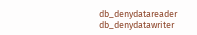db_denydatareader db_denydatawriter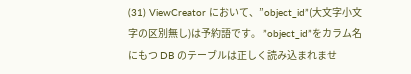(31) ViewCreator において、”object_id”(大文字小文字の区別無し)は予約語です。 ”object_id”をカラム名にもつ DB のテーブルは正しく読み込まれませ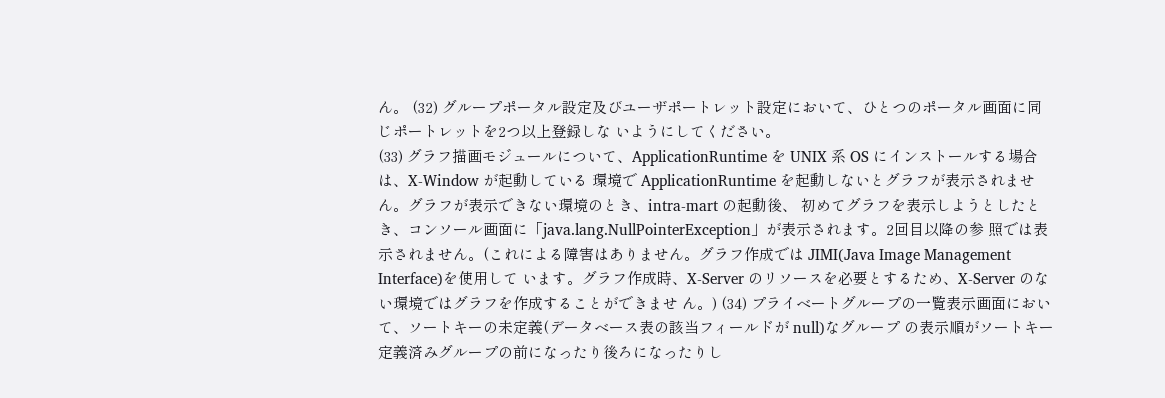ん。 (32) グループポータル設定及びユーザポートレット設定において、ひとつのポータル画面に同じポートレットを2つ以上登録しな いようにしてください。
(33) グラフ描画モジュールについて、ApplicationRuntime を UNIX 系 OS にインストールする場合は、X-Window が起動している 環境で ApplicationRuntime を起動しないとグラフが表示されません。グラフが表示できない環境のとき、intra-mart の起動後、 初めてグラフを表示しようとしたとき、コンソール画面に「java.lang.NullPointerException」が表示されます。2回目以降の参 照では表示されません。(これによる障害はありません。グラフ作成では JIMI(Java Image Management Interface)を使用して います。グラフ作成時、X-Server のリソースを必要とするため、X-Server のない環境ではグラフを作成することができませ ん。) (34) プライベートグループの一覧表示画面において、ソートキーの未定義(データベース表の該当フィールドが null)なグループ の表示順がソートキー定義済みグループの前になったり後ろになったりし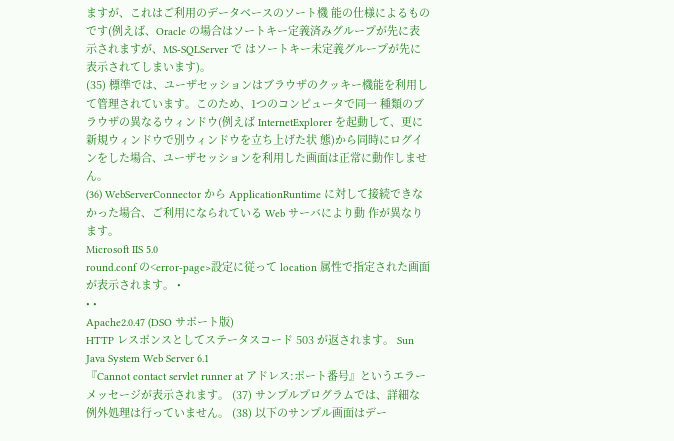ますが、これはご利用のデータベースのソート機 能の仕様によるものです(例えば、Oracle の場合はソートキー定義済みグループが先に表示されますが、MS-SQLServer で はソートキー未定義グループが先に表示されてしまいます)。
(35) 標準では、ユーザセッションはブラウザのクッキー機能を利用して管理されています。このため、1つのコンピュータで同一 種類のブラウザの異なるウィンドウ(例えば InternetExplorer を起動して、更に新規ウィンドウで別ウィンドウを立ち上げた状 態)から同時にログインをした場合、ユーザセッションを利用した画面は正常に動作しません。
(36) WebServerConnector から ApplicationRuntime に対して接続できなかった場合、ご利用になられている Web サーバにより動 作が異なります。
Microsoft IIS 5.0
round.conf の<error-page>設定に従って location 属性で指定された画面が表示されます。 •
• •
Apache2.0.47 (DSO サポート版)
HTTP レスポンスとしてステータスコード 503 が返されます。 Sun Java System Web Server 6.1
『Cannot contact servlet runner at アドレス:ポート番号』というエラーメッセージが表示されます。 (37) サンプルプログラムでは、詳細な例外処理は行っていません。 (38) 以下のサンプル画面はデー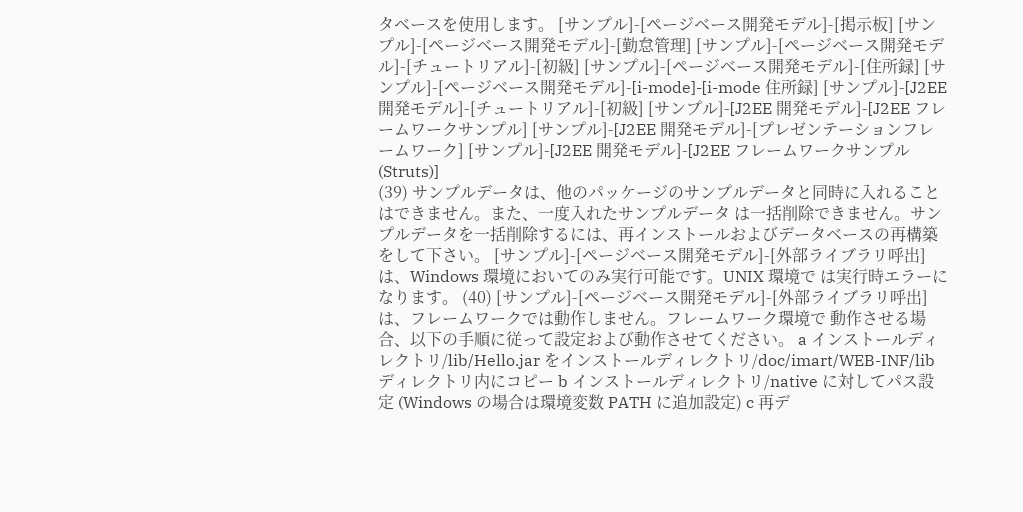タベースを使用します。 [サンプル]-[ページベース開発モデル]-[掲示板] [サンプル]-[ページベース開発モデル]-[勤怠管理] [サンプル]-[ページベース開発モデル]-[チュートリアル]-[初級] [サンプル]-[ページベース開発モデル]-[住所録] [サンプル]-[ページベース開発モデル]-[i-mode]-[i-mode 住所録] [サンプル]-[J2EE 開発モデル]-[チュートリアル]-[初級] [サンプル]-[J2EE 開発モデル]-[J2EE フレームワークサンプル] [サンプル]-[J2EE 開発モデル]-[プレゼンテーションフレームワーク] [サンプル]-[J2EE 開発モデル]-[J2EE フレームワークサンプル(Struts)]
(39) サンプルデータは、他のパッケージのサンプルデータと同時に入れることはできません。また、一度入れたサンプルデータ は一括削除できません。サンプルデータを一括削除するには、再インストールおよびデータベースの再構築をして下さい。 [サンプル]-[ページベース開発モデル]-[外部ライブラリ呼出]は、Windows 環境においてのみ実行可能です。UNIX 環境で は実行時エラーになります。 (40) [サンプル]-[ページベース開発モデル]-[外部ライブラリ呼出]は、フレームワークでは動作しません。フレームワーク環境で 動作させる場合、以下の手順に従って設定および動作させてください。 a インストールディレクトリ/lib/Hello.jar をインストールディレクトリ/doc/imart/WEB-INF/lib ディレクトリ内にコピー b インストールディレクトリ/native に対してパス設定 (Windows の場合は環境変数 PATH に追加設定) c 再デ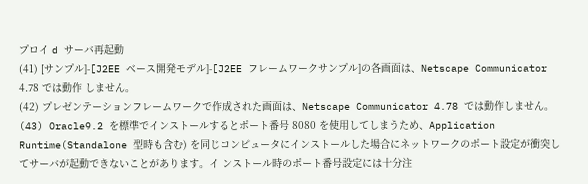プロイ d サーバ再起動
(41) [サンプル]-[J2EE ベース開発モデル]-[J2EE フレームワークサンプル]の各画面は、Netscape Communicator 4.78 では動作 しません。
(42) プレゼンテーションフレームワークで作成された画面は、Netscape Communicator 4.78 では動作しません。
(43) Oracle9.2 を標準でインストールするとポート番号 8080 を使用してしまうため、Application Runtime(Standalone 型時も含む) を同じコンピュータにインストールした場合にネットワークのポート設定が衝突してサーバが起動できないことがあります。イ ンストール時のポート番号設定には十分注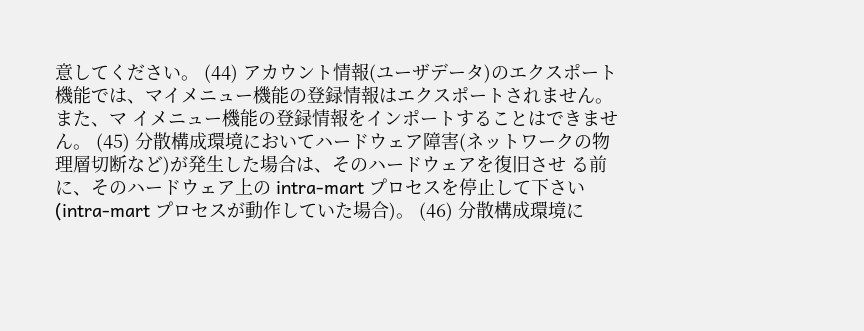意してください。 (44) アカウント情報(ユーザデータ)のエクスポート機能では、マイメニュー機能の登録情報はエクスポートされません。また、マ イメニュー機能の登録情報をインポートすることはできません。 (45) 分散構成環境においてハードウェア障害(ネットワークの物理層切断など)が発生した場合は、そのハードウェアを復旧させ る前に、そのハードウェア上の intra-mart プロセスを停止して下さい(intra-mart プロセスが動作していた場合)。 (46) 分散構成環境に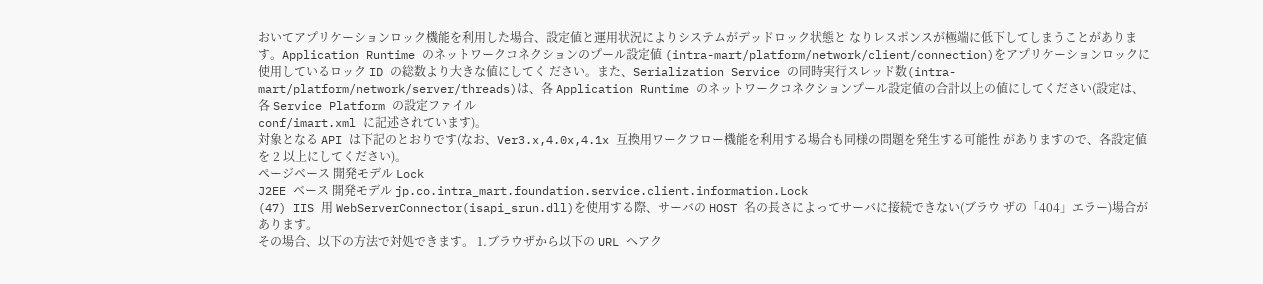おいてアプリケーションロック機能を利用した場合、設定値と運用状況によりシステムがデッドロック状態と なりレスポンスが極端に低下してしまうことがあります。Application Runtime のネットワークコネクションのプール設定値 (intra-mart/platform/network/client/connection)をアプリケーションロックに使用しているロック ID の総数より大きな値にしてく ださい。また、Serialization Service の同時実行スレッド数(intra-mart/platform/network/server/threads)は、各 Application Runtime のネットワークコネクションプール設定値の合計以上の値にしてください(設定は、各 Service Platform の設定ファイル
conf/imart.xml に記述されています)。
対象となる API は下記のとおりです(なお、Ver3.x,4.0x,4.1x 互換用ワークフロー機能を利用する場合も同様の問題を発生する可能性 がありますので、各設定値を 2 以上にしてください)。
ページベース 開発モデル Lock
J2EE ベース 開発モデル jp.co.intra_mart.foundation.service.client.information.Lock
(47) IIS 用 WebServerConnector(isapi_srun.dll)を使用する際、サーバの HOST 名の長さによってサーバに接続できない(ブラウ ザの「404」エラー)場合があります。
その場合、以下の方法で対処できます。 1.ブラウザから以下の URL へアク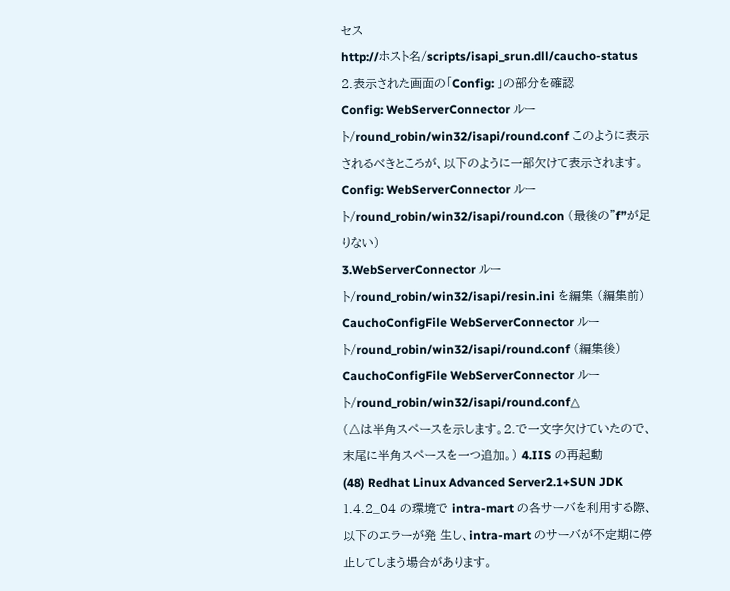セス
http://ホスト名/scripts/isapi_srun.dll/caucho-status 2.表示された画面の「Config: 」の部分を確認
Config: WebServerConnector ルート/round_robin/win32/isapi/round.conf このように表示されるべきところが、以下のように一部欠けて表示されます。 Config: WebServerConnector ルート/round_robin/win32/isapi/round.con (最後の”f”が足りない)
3.WebServerConnector ルート/round_robin/win32/isapi/resin.ini を編集 (編集前)
CauchoConfigFile WebServerConnector ルート/round_robin/win32/isapi/round.conf (編集後)
CauchoConfigFile WebServerConnector ルート/round_robin/win32/isapi/round.conf△
(△は半角スペースを示します。2.で一文字欠けていたので、末尾に半角スペースを一つ追加。) 4.IIS の再起動
(48) Redhat Linux Advanced Server2.1+SUN JDK 1.4.2_04 の環境で intra-mart の各サーバを利用する際、以下のエラーが発 生し、intra-mart のサーバが不定期に停止してしまう場合があります。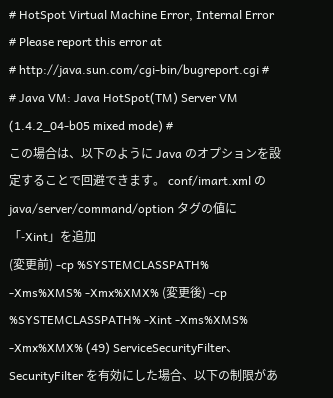# HotSpot Virtual Machine Error, Internal Error # Please report this error at
# http://java.sun.com/cgi-bin/bugreport.cgi #
# Java VM: Java HotSpot(TM) Server VM (1.4.2_04-b05 mixed mode) #
この場合は、以下のように Java のオプションを設定することで回避できます。 conf/imart.xml の java/server/command/option タグの値に「-Xint」を追加
(変更前) -cp %SYSTEMCLASSPATH% -Xms%XMS% -Xmx%XMX% (変更後) -cp %SYSTEMCLASSPATH% -Xint -Xms%XMS% -Xmx%XMX% (49) ServiceSecurityFilter、SecurityFilter を有効にした場合、以下の制限があ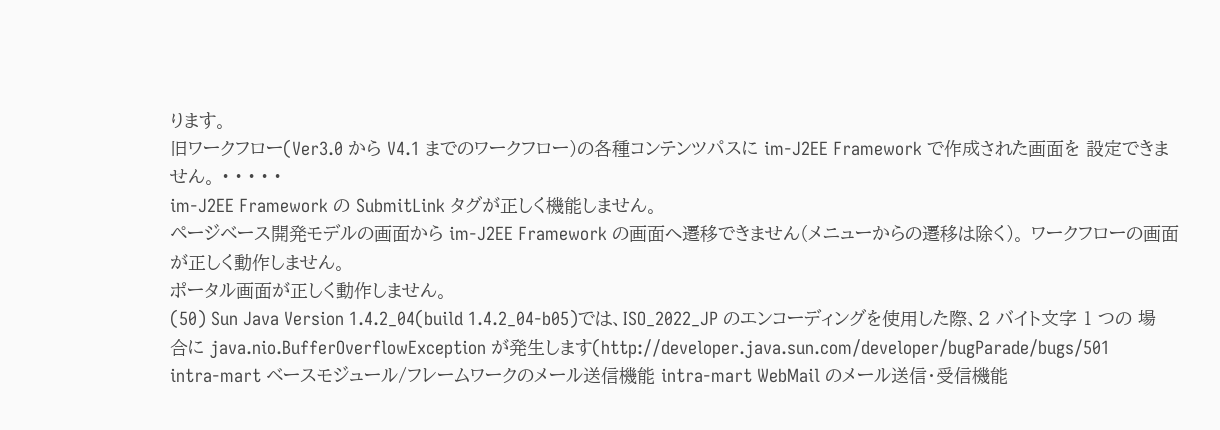ります。
旧ワークフロー(Ver3.0 から V4.1 までのワークフロー)の各種コンテンツパスに im-J2EE Framework で作成された画面を 設定できません。 • • • • •
im-J2EE Framework の SubmitLink タグが正しく機能しません。
ページベース開発モデルの画面から im-J2EE Framework の画面へ遷移できません(メニューからの遷移は除く)。 ワークフローの画面が正しく動作しません。
ポータル画面が正しく動作しません。
(50) Sun Java Version 1.4.2_04(build 1.4.2_04-b05)では、ISO_2022_JP のエンコーディングを使用した際、2 バイト文字 1 つの 場合に java.nio.BufferOverflowException が発生します(http://developer.java.sun.com/developer/bugParade/bugs/501
intra-mart ベースモジュール/フレームワークのメール送信機能 intra-mart WebMail のメール送信・受信機能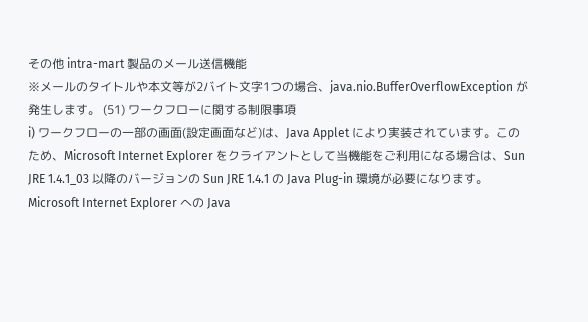その他 intra-mart 製品のメール送信機能
※メールのタイトルや本文等が2バイト文字1つの場合、java.nio.BufferOverflowException が発生します。 (51) ワークフローに関する制限事項
i) ワークフローの一部の画面(設定画面など)は、Java Applet により実装されています。このため、Microsoft Internet Explorer をクライアントとして当機能をご利用になる場合は、Sun JRE 1.4.1_03 以降のバージョンの Sun JRE 1.4.1 の Java Plug-in 環境が必要になります。Microsoft Internet Explorer への Java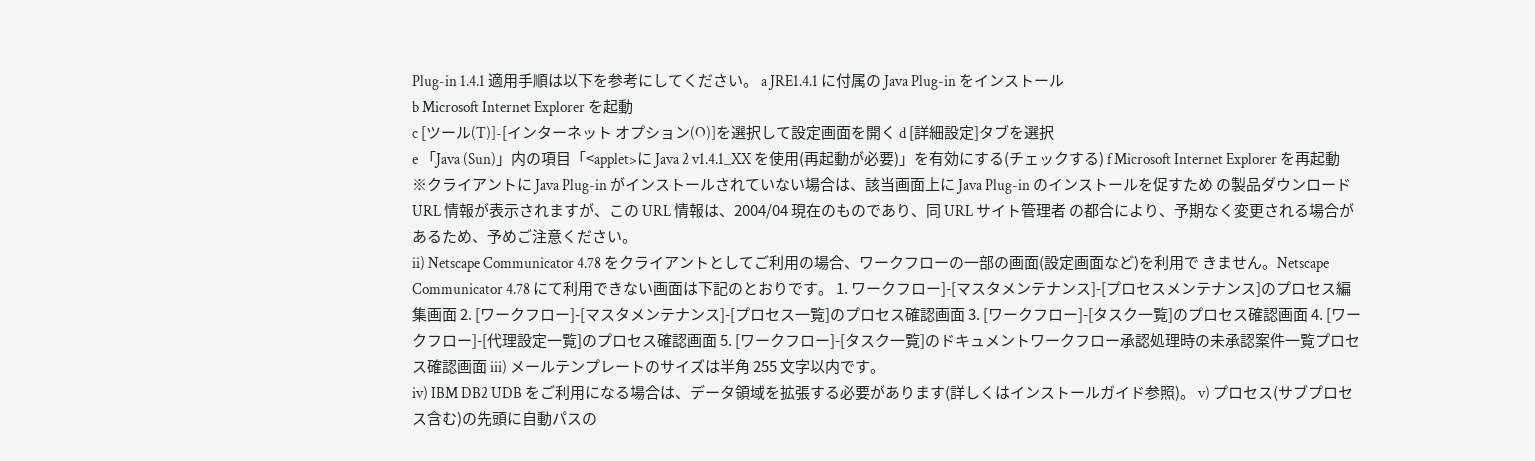Plug-in 1.4.1 適用手順は以下を参考にしてください。 a JRE1.4.1 に付属の Java Plug-in をインストール
b Microsoft Internet Explorer を起動
c [ツール(T)]-[インターネット オプション(O)]を選択して設定画面を開く d [詳細設定]タブを選択
e 「Java (Sun)」内の項目「<applet>に Java 2 v1.4.1_XX を使用(再起動が必要)」を有効にする(チェックする) f Microsoft Internet Explorer を再起動
※クライアントに Java Plug-in がインストールされていない場合は、該当画面上に Java Plug-in のインストールを促すため の製品ダウンロード URL 情報が表示されますが、この URL 情報は、2004/04 現在のものであり、同 URL サイト管理者 の都合により、予期なく変更される場合があるため、予めご注意ください。
ii) Netscape Communicator 4.78 をクライアントとしてご利用の場合、ワークフローの一部の画面(設定画面など)を利用で きません。Netscape Communicator 4.78 にて利用できない画面は下記のとおりです。 1. ワークフロー]-[マスタメンテナンス]-[プロセスメンテナンス]のプロセス編集画面 2. [ワークフロー]-[マスタメンテナンス]-[プロセス一覧]のプロセス確認画面 3. [ワークフロー]-[タスク一覧]のプロセス確認画面 4. [ワークフロー]-[代理設定一覧]のプロセス確認画面 5. [ワークフロー]-[タスク一覧]のドキュメントワークフロー承認処理時の未承認案件一覧プロセス確認画面 iii) メールテンプレートのサイズは半角 255 文字以内です。
iv) IBM DB2 UDB をご利用になる場合は、データ領域を拡張する必要があります(詳しくはインストールガイド参照)。 v) プロセス(サブプロセス含む)の先頭に自動パスの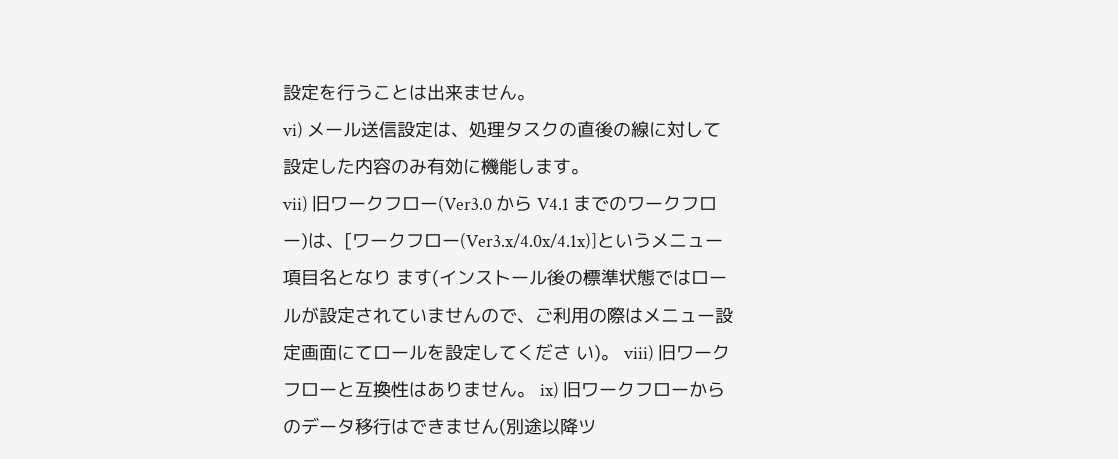設定を行うことは出来ません。
vi) メール送信設定は、処理タスクの直後の線に対して設定した内容のみ有効に機能します。
vii) 旧ワークフロー(Ver3.0 から V4.1 までのワークフロー)は、[ワークフロー(Ver3.x/4.0x/4.1x)]というメニュー項目名となり ます(インストール後の標準状態ではロールが設定されていませんので、ご利用の際はメニュー設定画面にてロールを設定してくださ い)。 viii) 旧ワークフローと互換性はありません。 ix) 旧ワークフローからのデータ移行はできません(別途以降ツ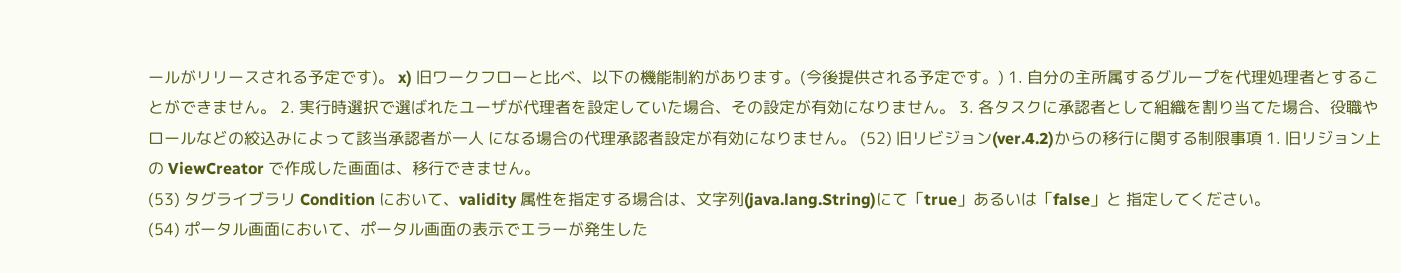ールがリリースされる予定です)。 x) 旧ワークフローと比べ、以下の機能制約があります。(今後提供される予定です。) 1. 自分の主所属するグループを代理処理者とすることができません。 2. 実行時選択で選ばれたユーザが代理者を設定していた場合、その設定が有効になりません。 3. 各タスクに承認者として組織を割り当てた場合、役職やロールなどの絞込みによって該当承認者が一人 になる場合の代理承認者設定が有効になりません。 (52) 旧リビジョン(ver.4.2)からの移行に関する制限事項 1. 旧リジョン上の ViewCreator で作成した画面は、移行できません。
(53) タグライブラリ Condition において、validity 属性を指定する場合は、文字列(java.lang.String)にて「true」あるいは「false」と 指定してください。
(54) ポータル画面において、ポータル画面の表示でエラーが発生した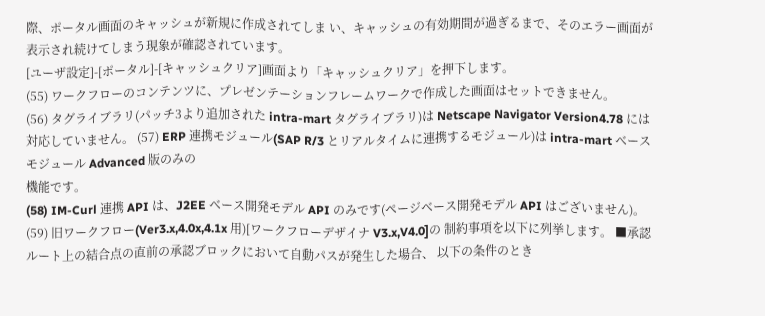際、ポータル画面のキャッシュが新規に作成されてしま い、キャッシュの有効期間が過ぎるまで、そのエラー画面が表示され続けてしまう現象が確認されています。
[ユーザ設定]-[ポータル]-[キャッシュクリア]画面より「キャッシュクリア」を押下します。
(55) ワークフローのコンテンツに、プレゼンテーションフレームワークで作成した画面はセットできません。
(56) タグライブラリ(パッチ3より追加された intra-mart タグライブラリ)は Netscape Navigator Version4.78 には対応していません。 (57) ERP 連携モジュール(SAP R/3 とリアルタイムに連携するモジュール)は intra-mart ベースモジュール Advanced 版のみの
機能です。
(58) IM-Curl 連携 API は、J2EE ベース開発モデル API のみです(ページベース開発モデル API はございません)。 (59) 旧ワークフロー(Ver3.x,4.0x,4.1x 用)[ワークフローデザイナ V3.x,V4.0]の 制約事項を以下に列挙します。 ■承認ルート上の結合点の直前の承認ブロックにおいて自動パスが発生した場合、 以下の条件のとき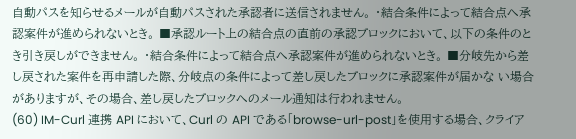自動パスを知らせるメールが自動パスされた承認者に送信されません。 ・結合条件によって結合点へ承認案件が進められないとき。 ■承認ルート上の結合点の直前の承認ブロックにおいて、以下の条件のとき引き戻しができません。 ・結合条件によって結合点へ承認案件が進められないとき。 ■分岐先から差し戻された案件を再申請した際、分岐点の条件によって差し戻したブロックに承認案件が届かな い場合がありますが、その場合、差し戻したブロックへのメール通知は行われません。
(60) IM-Curl 連携 API において、Curl の API である「browse-url-post」を使用する場合、クライア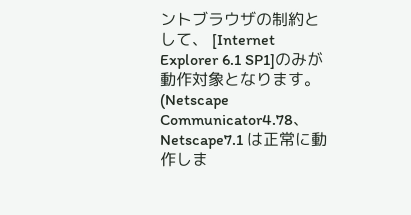ントブラウザの制約として、 [Internet Explorer 6.1 SP1]のみが動作対象となります。(Netscape Communicator4.78、Netscape7.1 は正常に動作しま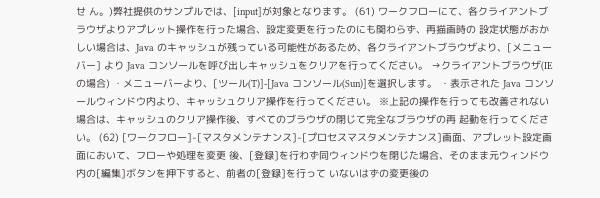せ ん。)弊社提供のサンプルでは、[input]が対象となります。 (61) ワークフローにて、各クライアントブラウザよりアプレット操作を行った場合、設定変更を行ったのにも関わらず、再描画時の 設定状態がおかしい場合は、Java のキャッシュが残っている可能性があるため、各クライアントブラウザより、[メニューバー] より Java コンソールを呼び出しキャッシュをクリアを行ってください。 →クライアントブラウザ(IE の場合) ・メニューバーより、[ツール(T)]-[Java コンソール(Sun)]を選択します。 ・表示された Java コンソールウィンドウ内より、キャッシュクリア操作を行ってください。 ※上記の操作を行っても改善されない場合は、キャッシュのクリア操作後、すべてのブラウザの閉じて完全なブラウザの再 起動を行ってください。 (62) [ワークフロー]-[マスタメンテナンス]-[プロセスマスタメンテナンス]画面、アプレット設定画面において、フローや処理を変更 後、[登録]を行わず同ウィンドウを閉じた場合、そのまま元ウィンドウ内の[編集]ボタンを押下すると、前者の[登録]を行って いないはずの変更後の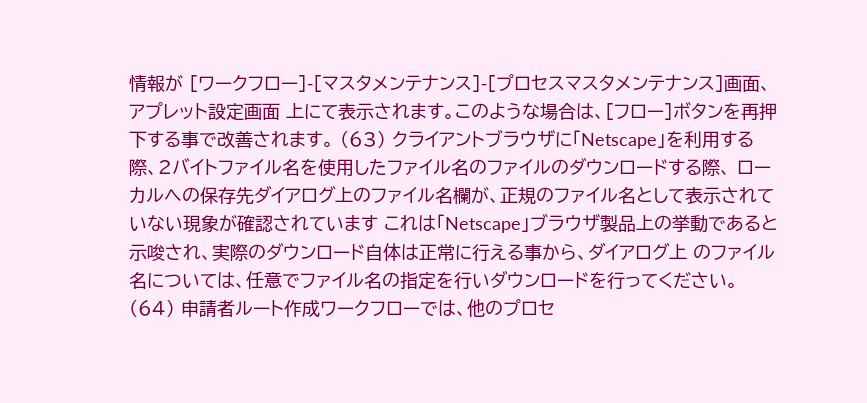情報が [ワークフロー]-[マスタメンテナンス]-[プロセスマスタメンテナンス]画面、アプレット設定画面 上にて表示されます。このような場合は、[フロー]ボタンを再押下する事で改善されます。 (63) クライアントブラウザに「Netscape」を利用する際、2バイトファイル名を使用したファイル名のファイルのダウンロードする際、 ローカルへの保存先ダイアログ上のファイル名欄が、正規のファイル名として表示されていない現象が確認されています これは「Netscape」ブラウザ製品上の挙動であると示唆され、実際のダウンロード自体は正常に行える事から、ダイアログ上 のファイル名については、任意でファイル名の指定を行いダウンロードを行ってください。 (64) 申請者ルート作成ワークフローでは、他のプロセ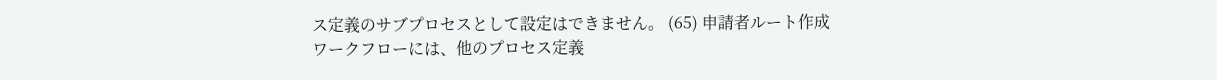ス定義のサブプロセスとして設定はできません。 (65) 申請者ルート作成ワークフローには、他のプロセス定義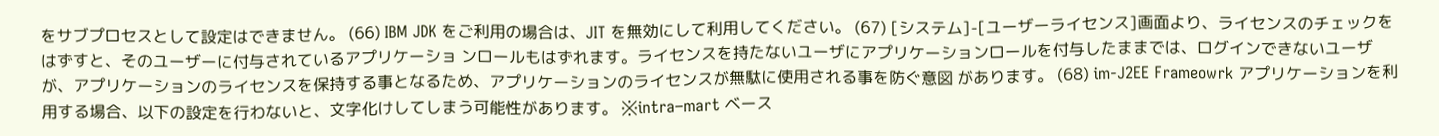をサブプロセスとして設定はできません。 (66) IBM JDK をご利用の場合は、JIT を無効にして利用してください。 (67) [システム]-[ユーザーライセンス]画面より、ライセンスのチェックをはずすと、そのユーザーに付与されているアプリケーショ ンロールもはずれます。ライセンスを持たないユーザにアプリケーションロールを付与したままでは、ログインできないユーザ が、アプリケーションのライセンスを保持する事となるため、アプリケーションのライセンスが無駄に使用される事を防ぐ意図 があります。 (68) im-J2EE Frameowrk アプリケーションを利用する場合、以下の設定を行わないと、文字化けしてしまう可能性があります。 ※intra−mart ベース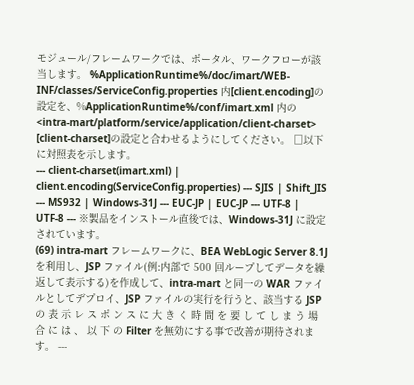モジュール/フレームワークでは、ポータル、ワークフローが該当します。 %ApplicationRuntime%/doc/imart/WEB-INF/classes/ServiceConfig.properties 内[client.encoding]の 設定を、%ApplicationRuntime%/conf/imart.xml 内の<intra-mart/platform/service/application/client-charset> [client-charset]の設定と合わせるようにしてください。 □以下に対照表を示します。
--- client-charset(imart.xml) | client.encoding(ServiceConfig.properties) --- SJIS | Shift_JIS --- MS932 | Windows-31J --- EUC-JP | EUC-JP --- UTF-8 | UTF-8 --- ※製品をインストール直後では、Windows-31J に設定されています。
(69) intra-mart フレームワークに、BEA WebLogic Server 8.1J を利用し、JSP ファイル(例:内部で 500 回ループしてデータを繰 返して表示する)を作成して、intra-mart と同一の WAR ファイルとしてデプロイ、JSP ファイルの実行を行うと、該当する JSP の 表 示 レ ス ポ ン ス に 大 き く 時 間 を 要 し て し ま う 場 合 に は 、 以 下 の Filter を無効にする事で改善が期待されま す。 ---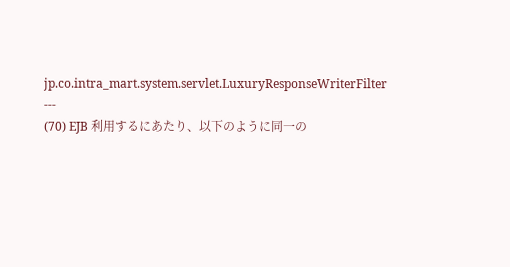jp.co.intra_mart.system.servlet.LuxuryResponseWriterFilter ---
(70) EJB 利用するにあたり、以下のように同一の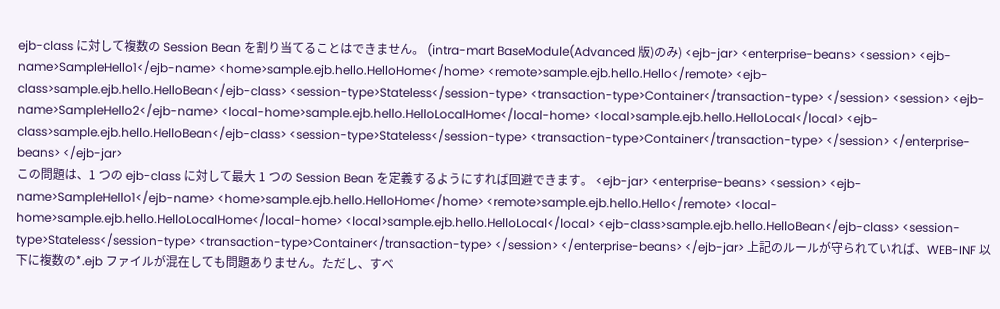ejb-class に対して複数の Session Bean を割り当てることはできません。 (intra-mart BaseModule(Advanced 版)のみ) <ejb-jar> <enterprise-beans> <session> <ejb-name>SampleHello1</ejb-name> <home>sample.ejb.hello.HelloHome</home> <remote>sample.ejb.hello.Hello</remote> <ejb-class>sample.ejb.hello.HelloBean</ejb-class> <session-type>Stateless</session-type> <transaction-type>Container</transaction-type> </session> <session> <ejb-name>SampleHello2</ejb-name> <local-home>sample.ejb.hello.HelloLocalHome</local-home> <local>sample.ejb.hello.HelloLocal</local> <ejb-class>sample.ejb.hello.HelloBean</ejb-class> <session-type>Stateless</session-type> <transaction-type>Container</transaction-type> </session> </enterprise-beans> </ejb-jar>
この問題は、1 つの ejb-class に対して最大 1 つの Session Bean を定義するようにすれば回避できます。 <ejb-jar> <enterprise-beans> <session> <ejb-name>SampleHello1</ejb-name> <home>sample.ejb.hello.HelloHome</home> <remote>sample.ejb.hello.Hello</remote> <local-home>sample.ejb.hello.HelloLocalHome</local-home> <local>sample.ejb.hello.HelloLocal</local> <ejb-class>sample.ejb.hello.HelloBean</ejb-class> <session-type>Stateless</session-type> <transaction-type>Container</transaction-type> </session> </enterprise-beans> </ejb-jar> 上記のルールが守られていれば、WEB-INF 以下に複数の*.ejb ファイルが混在しても問題ありません。ただし、すべ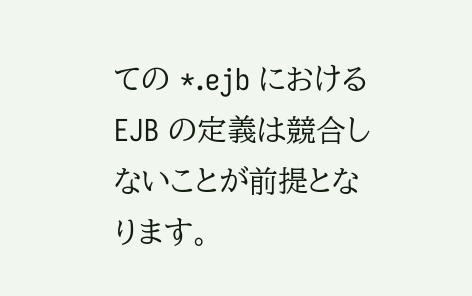ての *.ejb における EJB の定義は競合しないことが前提となります。